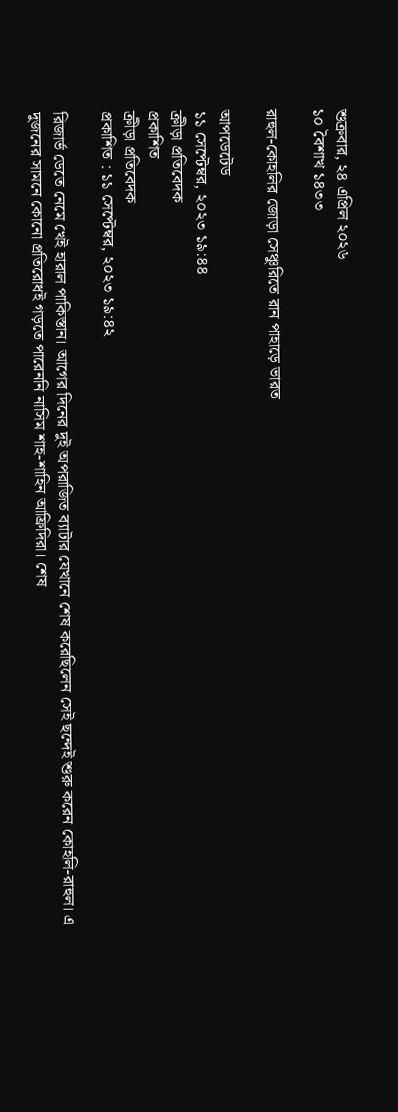শুক্রবার, ২৪ এপ্রিল ২০২৬
১০ বৈশাখ ১৪৩৩

রাহুল-কোহলির জোড়া সেঞ্চুরিতে রান পাহাড়ে ভারত

আপডেটেড
১১ সেপ্টেম্বর, ২০২৩ ১৯:৪৪
ক্রীড়া প্রতিবেদক
প্রকাশিত
ক্রীড়া প্রতিবেদক
প্রকাশিত : ১১ সেপ্টেম্বর, ২০২৩ ১৯:৪২

রিজার্ভ ডেতে নেমে খেই হারাল পাকিস্তান। আগের দিনের দুই অপরাজিত ব্যাটার যেখানে শেষ করেছিলেন সেই ছন্দেই শুরু করেন কোহলি-রাহুল। এ দুজনের সামনে কোনো প্রতিরোধই গড়তে পারেননি নাসিম শাহ-শাহিন আফ্রিদিরা। শেষ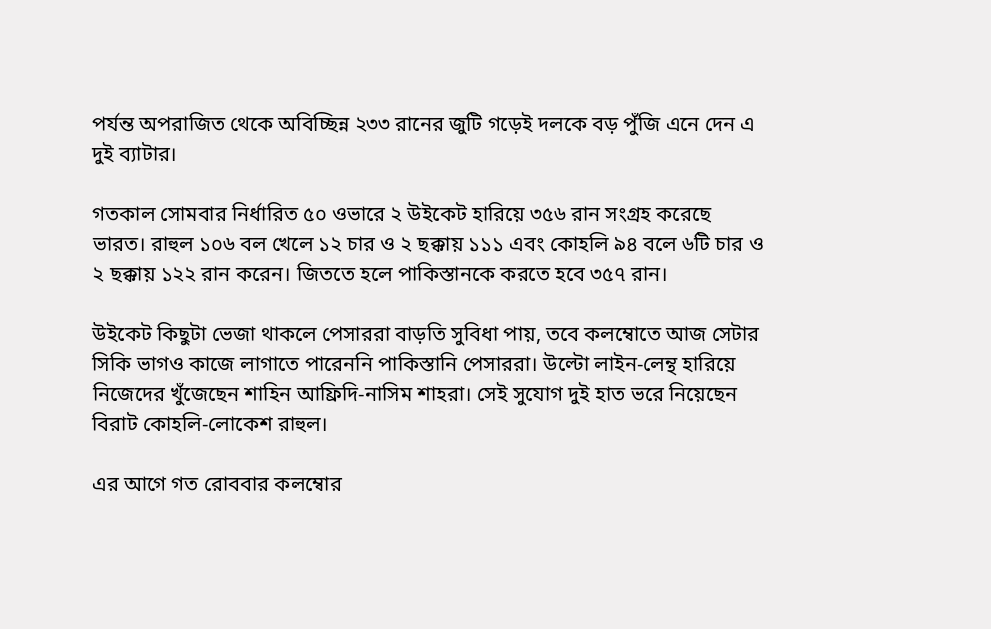পর্যন্ত অপরাজিত থেকে অবিচ্ছিন্ন ২৩৩ রানের জুটি গড়েই দলকে বড় পুঁজি এনে দেন এ দুই ব্যাটার।

গতকাল সোমবার নির্ধারিত ৫০ ওভারে ২ উইকেট হারিয়ে ৩৫৬ রান সংগ্রহ করেছে ভারত। রাহুল ১০৬ বল খেলে ১২ চার ও ২ ছক্কায় ১১১ এবং কোহলি ৯৪ বলে ৬টি চার ও ২ ছক্কায় ১২২ রান করেন। জিততে হলে পাকিস্তানকে করতে হবে ৩৫৭ রান।

উইকেট কিছুটা ভেজা থাকলে পেসাররা বাড়তি সুবিধা পায়, তবে কলম্বোতে আজ সেটার সিকি ভাগও কাজে লাগাতে পারেননি পাকিস্তানি পেসাররা। উল্টো লাইন-লেন্থ হারিয়ে নিজেদের খুঁজেছেন শাহিন আফ্রিদি-নাসিম শাহরা। সেই সুযোগ দুই হাত ভরে নিয়েছেন বিরাট কোহলি-লোকেশ রাহুল।

এর আগে গত রোববার কলম্বোর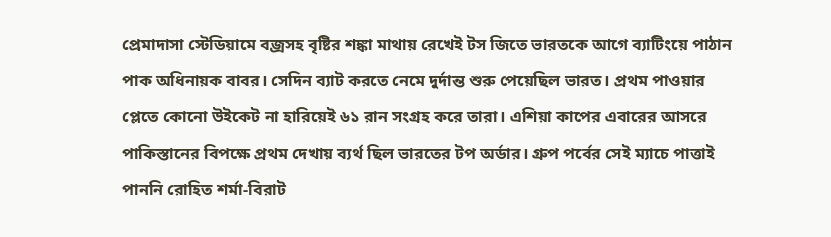প্রেমাদাসা স্টেডিয়ামে বজ্রসহ বৃষ্টির শঙ্কা মাথায় রেখেই টস জিতে ভারতকে আগে ব্যাটিংয়ে পাঠান পাক অধিনায়ক বাবর। সেদিন ব্যাট করতে নেমে দুর্দান্ত শুরু পেয়েছিল ভারত। প্রথম পাওয়ার প্লেতে কোনো উইকেট না হারিয়েই ৬১ রান সংগ্রহ করে তারা। এশিয়া কাপের এবারের আসরে পাকিস্তানের বিপক্ষে প্রথম দেখায় ব্যর্থ ছিল ভারতের টপ অর্ডার। গ্রুপ পর্বের সেই ম্যাচে পাত্তাই পাননি রোহিত শর্মা-বিরাট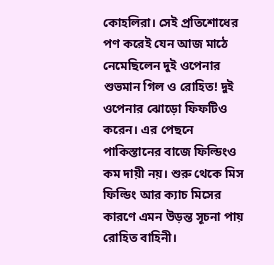কোহলিরা। সেই প্রতিশোধের পণ করেই যেন আজ মাঠে নেমেছিলেন দুই ওপেনার শুভমান গিল ও রোহিত! দুই ওপেনার ঝোড়ো ফিফটিও করেন। এর পেছনে পাকিস্তানের বাজে ফিল্ডিংও কম দায়ী নয়। শুরু থেকে মিস ফিল্ডিং আর ক্যাচ মিসের কারণে এমন উড়ন্ত সূচনা পায় রোহিত বাহিনী।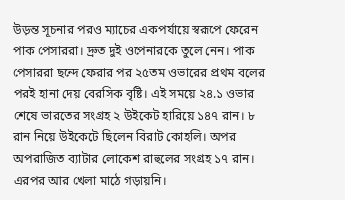উড়ন্ত সূচনার পরও ম্যাচের একপর্যায়ে স্বরূপে ফেরেন পাক পেসাররা। দ্রুত দুই ওপেনারকে তুলে নেন। পাক পেসাররা ছন্দে ফেরার পর ২৫তম ওভারের প্রথম বলের পরই হানা দেয় বেরসিক বৃষ্টি। এই সময়ে ২৪.১ ওভার শেষে ভারতের সংগ্রহ ২ উইকেট হারিয়ে ১৪৭ রান। ৮ রান নিয়ে উইকেটে ছিলেন বিরাট কোহলি। অপর অপরাজিত ব্যাটার লোকেশ রাহুলের সংগ্রহ ১৭ রান। এরপর আর খেলা মাঠে গড়ায়নি।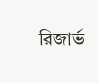রিজার্ভ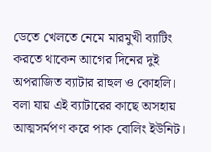ডেতে খেলতে নেমে মারমুখী ব্যাটিং করতে থাকেন আগের দিনের দুই অপরাজিত ব্যাটার রাহুল ও কোহলি। বলা যায় এই ব্যাটারের কাছে অসহায় আত্মসর্মপণ করে পাক বোলিং ইউনিট।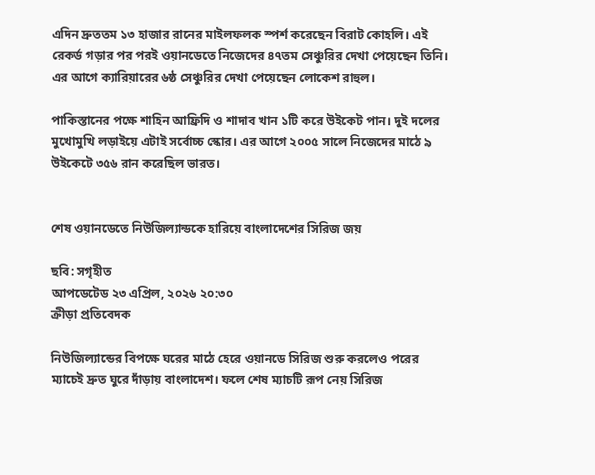এদিন দ্রুততম ১৩ হাজার রানের মাইলফলক স্পর্শ করেছেন বিরাট কোহলি। এই রেকর্ড গড়ার পর পরই ওয়ানডেতে নিজেদের ৪৭তম সেঞ্চুরির দেখা পেয়েছেন তিনি। এর আগে ক্যারিয়ারের ৬ষ্ঠ সেঞ্চুরির দেখা পেয়েছেন লোকেশ রাহুল।

পাকিস্তানের পক্ষে শাহিন আফ্রিদি ও শাদাব খান ১টি করে উইকেট পান। দুই দলের মুখোমুখি লড়াইয়ে এটাই সর্বোচ্চ স্কোর। এর আগে ২০০৫ সালে নিজেদের মাঠে ৯ উইকেটে ৩৫৬ রান করেছিল ভারত।


শেষ ওয়ানডেতে নিউজিল্যান্ডকে হারিয়ে বাংলাদেশের সিরিজ জয়

ছবি: সগৃহীত
আপডেটেড ২৩ এপ্রিল, ২০২৬ ২০:৩০
ক্রীড়া প্রতিবেদক

নিউজিল্যান্ডের বিপক্ষে ঘরের মাঠে হেরে ওয়ানডে সিরিজ শুরু করলেও পরের ম্যাচেই দ্রুত ঘুরে দাঁড়ায় বাংলাদেশ। ফলে শেষ ম্যাচটি রূপ নেয় সিরিজ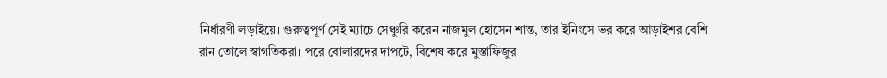নির্ধারণী লড়াইয়ে। গুরুত্বপূর্ণ সেই ম্যাচে সেঞ্চুরি করেন নাজমুল হোসেন শান্ত, তার ইনিংসে ভর করে আড়াইশর বেশি রান তোলে স্বাগতিকরা। পরে বোলারদের দাপটে, বিশেষ করে মুস্তাফিজুর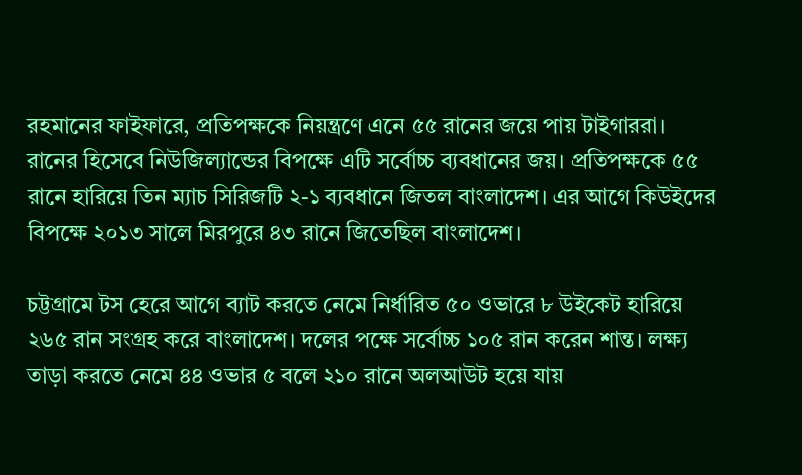রহমানের ফাইফারে, প্রতিপক্ষকে নিয়ন্ত্রণে এনে ৫৫ রানের জয়ে পায় টাইগাররা। রানের হিসেবে নিউজিল্যান্ডের বিপক্ষে এটি সর্বোচ্চ ব্যবধানের জয়। প্রতিপক্ষকে ৫৫ রানে হারিয়ে তিন ম্যাচ সিরিজটি ২-১ ব্যবধানে জিতল বাংলাদেশ। এর আগে কিউইদের বিপক্ষে ২০১৩ সালে মিরপুরে ৪৩ রানে জিতেছিল বাংলাদেশ।

চট্টগ্রামে টস হেরে আগে ব্যাট করতে নেমে নির্ধারিত ৫০ ওভারে ৮ উইকেট হারিয়ে ২৬৫ রান সংগ্রহ করে বাংলাদেশ। দলের পক্ষে সর্বোচ্চ ১০৫ রান করেন শান্ত। লক্ষ্য তাড়া করতে নেমে ৪৪ ওভার ৫ বলে ২১০ রানে অলআউট হয়ে যায়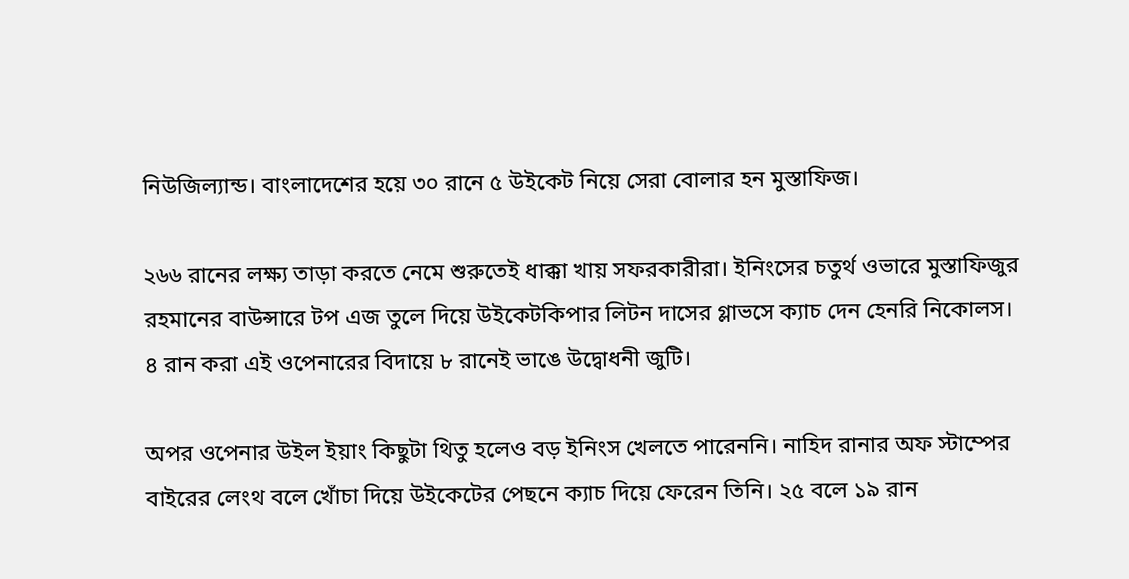নিউজিল্যান্ড। বাংলাদেশের হয়ে ৩০ রানে ৫ উইকেট নিয়ে সেরা বোলার হন মুস্তাফিজ।

২৬৬ রানের লক্ষ্য তাড়া করতে নেমে শুরুতেই ধাক্কা খায় সফরকারীরা। ইনিংসের চতুর্থ ওভারে মুস্তাফিজুর রহমানের বাউন্সারে টপ এজ তুলে দিয়ে উইকেটকিপার লিটন দাসের গ্লাভসে ক্যাচ দেন হেনরি নিকোলস। ৪ রান করা এই ওপেনারের বিদায়ে ৮ রানেই ভাঙে উদ্বোধনী জুটি।

অপর ওপেনার উইল ইয়াং কিছুটা থিতু হলেও বড় ইনিংস খেলতে পারেননি। নাহিদ রানার অফ স্টাম্পের বাইরের লেংথ বলে খোঁচা দিয়ে উইকেটের পেছনে ক্যাচ দিয়ে ফেরেন তিনি। ২৫ বলে ১৯ রান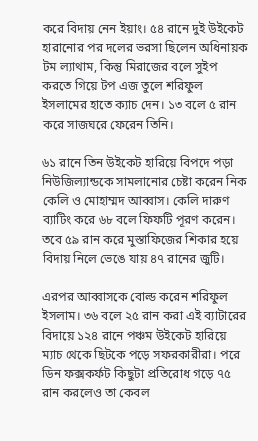করে বিদায় নেন ইয়াং। ৫৪ রানে দুই উইকেট হারানোর পর দলের ভরসা ছিলেন অধিনায়ক টম ল্যাথাম, কিন্তু মিরাজের বলে সুইপ করতে গিয়ে টপ এজ তুলে শরিফুল ইসলামের হাতে ক্যাচ দেন। ১৩ বলে ৫ রান করে সাজঘরে ফেরেন তিনি।

৬১ রানে তিন উইকেট হারিয়ে বিপদে পড়া নিউজিল্যান্ডকে সামলানোর চেষ্টা করেন নিক কেলি ও মোহাম্মদ আব্বাস। কেলি দারুণ ব্যাটিং করে ৬৮ বলে ফিফটি পূরণ করেন। তবে ৫৯ রান করে মুস্তাফিজের শিকার হয়ে বিদায় নিলে ভেঙে যায় ৪৭ রানের জুটি।

এরপর আব্বাসকে বোল্ড করেন শরিফুল ইসলাম। ৩৬ বলে ২৫ রান করা এই ব্যাটারের বিদায়ে ১২৪ রানে পঞ্চম উইকেট হারিয়ে ম্যাচ থেকে ছিটকে পড়ে সফরকারীরা। পরে ডিন ফক্সকর্ফট কিছুটা প্রতিরোধ গড়ে ৭৫ রান করলেও তা কেবল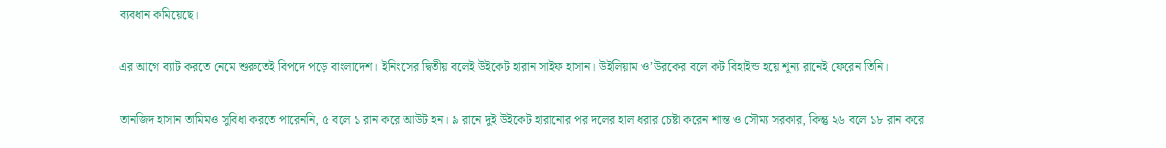ব্যবধান কমিয়েছে।

এর আগে ব্যাট করতে নেমে শুরুতেই বিপদে পড়ে বাংলাদেশ। ইনিংসের দ্বিতীয় বলেই উইকেট হারান সাইফ হাসান। উইলিয়াম ও’উরকের বলে কট বিহাইন্ড হয়ে শূন্য রানেই ফেরেন তিনি।

তানজিদ হাসান তামিমও সুবিধা করতে পারেননি, ৫ বলে ১ রান করে আউট হন। ৯ রানে দুই উইকেট হারানোর পর দলের হাল ধরার চেষ্টা করেন শান্ত ও সৌম্য সরকার, কিন্তু ২৬ বলে ১৮ রান করে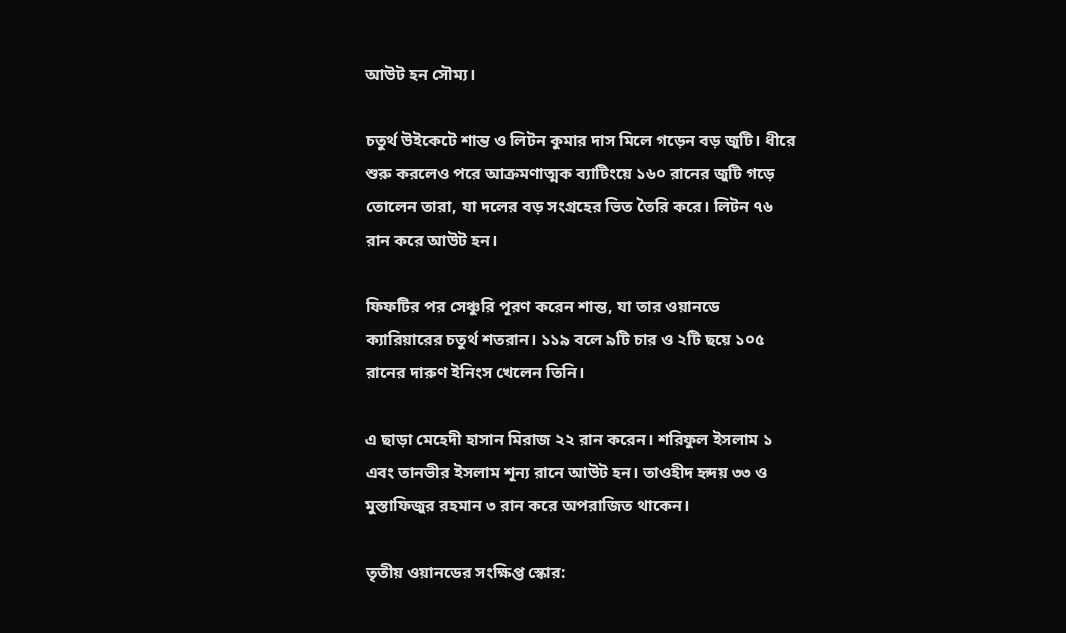আউট হন সৌম্য।

চতুর্থ উইকেটে শান্ত ও লিটন কুমার দাস মিলে গড়েন বড় জুটি। ধীরে শুরু করলেও পরে আক্রমণাত্মক ব্যাটিংয়ে ১৬০ রানের জুটি গড়ে তোলেন তারা, যা দলের বড় সংগ্রহের ভিত তৈরি করে। লিটন ৭৬ রান করে আউট হন।

ফিফটির পর সেঞ্চুরি পূরণ করেন শান্ত, যা তার ওয়ানডে ক্যারিয়ারের চতুর্থ শতরান। ১১৯ বলে ৯টি চার ও ২টি ছয়ে ১০৫ রানের দারুণ ইনিংস খেলেন তিনি।

এ ছাড়া মেহেদী হাসান মিরাজ ২২ রান করেন। শরিফুল ইসলাম ১ এবং তানভীর ইসলাম শূন্য রানে আউট হন। তাওহীদ হৃদয় ৩৩ ও মুস্তাফিজুর রহমান ৩ রান করে অপরাজিত থাকেন।

তৃতীয় ওয়ানডের সংক্ষিপ্ত স্কোর: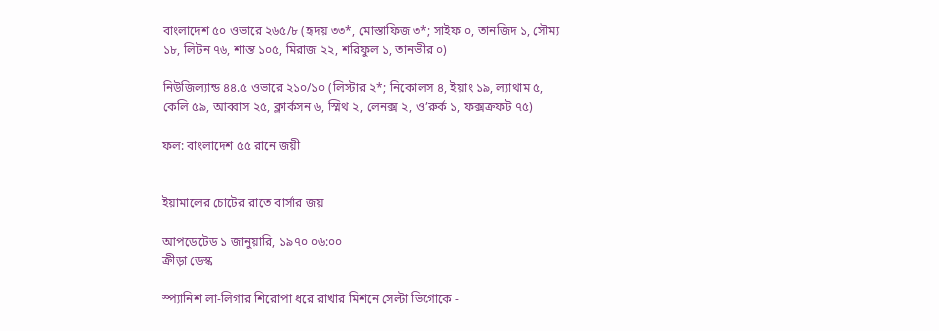বাংলাদেশ ৫০ ওভারে ২৬৫/৮ (হৃদয় ৩৩*, মোস্তাফিজ ৩*; সাইফ ০, তানজিদ ১, সৌম্য ১৮, লিটন ৭৬, শান্ত ১০৫, মিরাজ ২২, শরিফুল ১, তানভীর ০)

নিউজিল্যান্ড ৪৪.৫ ওভারে ২১০/১০ (লিস্টার ২*; নিকোলস ৪, ইয়াং ১৯, ল্যাথাম ৫, কেলি ৫৯, আব্বাস ২৫, ক্লার্কসন ৬, স্মিথ ২, লেনক্স ২, ও’রুর্ক ১, ফক্সক্রফট ৭৫)

ফল: বাংলাদেশ ৫৫ রানে জয়ী


ইয়ামালের চোটের রাতে বার্সার জয়

আপডেটেড ১ জানুয়ারি, ১৯৭০ ০৬:০০
ক্রীড়া ডেস্ক

স্প্যানিশ লা-লিগার শিরোপা ধরে রাখার মিশনে সেল্টা ভিগোকে -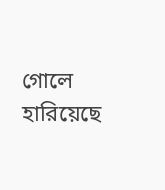গোলে হারিয়েছে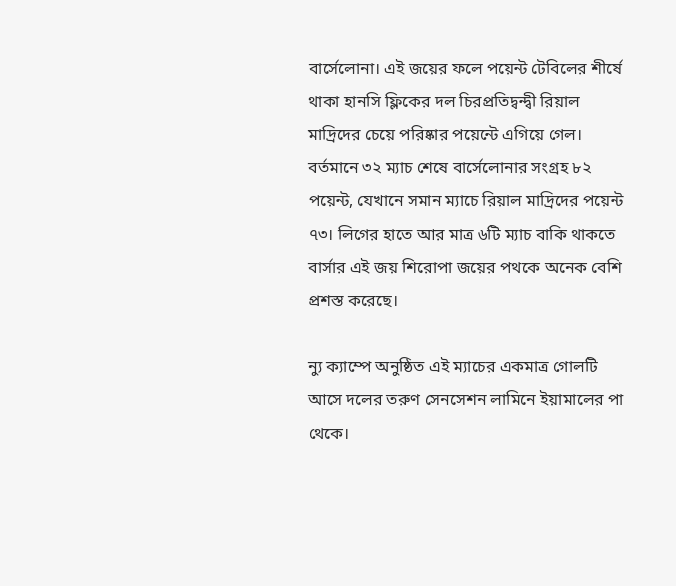বার্সেলোনা। এই জয়ের ফলে পয়েন্ট টেবিলের শীর্ষে থাকা হানসি ফ্লিকের দল চিরপ্রতিদ্বন্দ্বী রিয়াল মাদ্রিদের চেয়ে পরিষ্কার পয়েন্টে এগিয়ে গেল। বর্তমানে ৩২ ম্যাচ শেষে বার্সেলোনার সংগ্রহ ৮২ পয়েন্ট, যেখানে সমান ম্যাচে রিয়াল মাদ্রিদের পয়েন্ট ৭৩। লিগের হাতে আর মাত্র ৬টি ম্যাচ বাকি থাকতে বার্সার এই জয় শিরোপা জয়ের পথকে অনেক বেশি প্রশস্ত করেছে।

ন্যু ক্যাম্পে অনুষ্ঠিত এই ম্যাচের একমাত্র গোলটি আসে দলের তরুণ সেনসেশন লামিনে ইয়ামালের পা থেকে।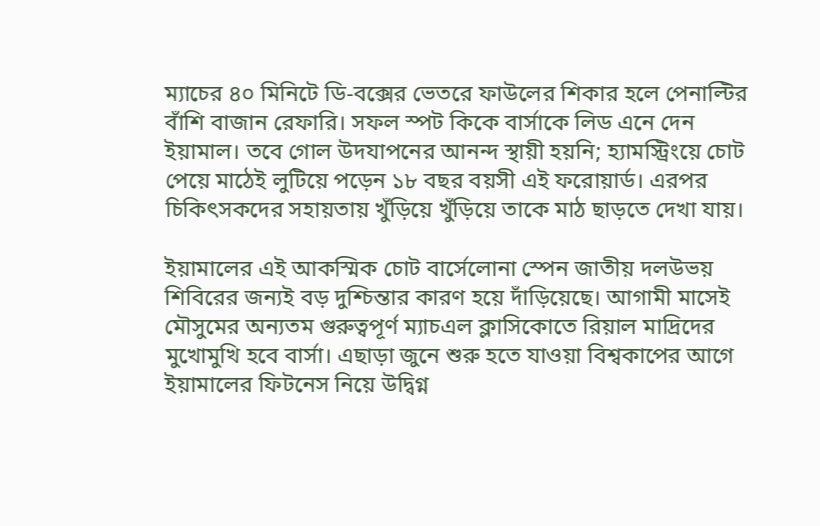ম্যাচের ৪০ মিনিটে ডি-বক্সের ভেতরে ফাউলের শিকার হলে পেনাল্টির বাঁশি বাজান রেফারি। সফল স্পট কিকে বার্সাকে লিড এনে দেন ইয়ামাল। তবে গোল উদযাপনের আনন্দ স্থায়ী হয়নি; হ্যামস্ট্রিংয়ে চোট পেয়ে মাঠেই লুটিয়ে পড়েন ১৮ বছর বয়সী এই ফরোয়ার্ড। এরপর চিকিৎসকদের সহায়তায় খুঁড়িয়ে খুঁড়িয়ে তাকে মাঠ ছাড়তে দেখা যায়।

ইয়ামালের এই আকস্মিক চোট বার্সেলোনা স্পেন জাতীয় দলউভয় শিবিরের জন্যই বড় দুশ্চিন্তার কারণ হয়ে দাঁড়িয়েছে। আগামী মাসেই মৌসুমের অন্যতম গুরুত্বপূর্ণ ম্যাচএল ক্লাসিকোতে রিয়াল মাদ্রিদের মুখোমুখি হবে বার্সা। এছাড়া জুনে শুরু হতে যাওয়া বিশ্বকাপের আগে ইয়ামালের ফিটনেস নিয়ে উদ্বিগ্ন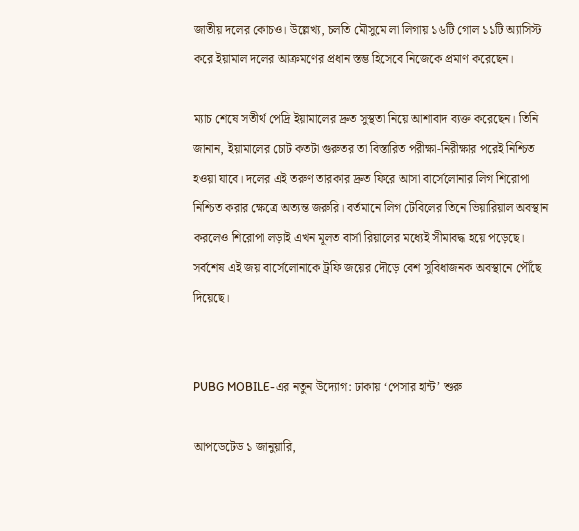জাতীয় দলের কোচও। উল্লেখ্য, চলতি মৌসুমে লা লিগায় ১৬টি গোল ১১টি অ্যাসিস্ট করে ইয়ামাল দলের আক্রমণের প্রধান স্তম্ভ হিসেবে নিজেকে প্রমাণ করেছেন।

ম্যাচ শেষে সতীর্থ পেদ্রি ইয়ামালের দ্রুত সুস্থতা নিয়ে আশাবাদ ব্যক্ত করেছেন। তিনি জানান, ইয়ামালের চোট কতটা গুরুতর তা বিস্তারিত পরীক্ষা-নিরীক্ষার পরেই নিশ্চিত হওয়া যাবে। দলের এই তরুণ তারকার দ্রুত ফিরে আসা বার্সেলোনার লিগ শিরোপা নিশ্চিত করার ক্ষেত্রে অত্যন্ত জরুরি। বর্তমানে লিগ টেবিলের তিনে ভিয়ারিয়াল অবস্থান করলেও শিরোপা লড়াই এখন মূলত বার্সা রিয়ালের মধ্যেই সীমাবদ্ধ হয়ে পড়েছে। সর্বশেষ এই জয় বার্সেলোনাকে ট্রফি জয়ের দৌড়ে বেশ সুবিধাজনক অবস্থানে পৌঁছে দিয়েছে।


PUBG MOBILE-এর নতুন উদ্যোগ: ঢাকায় ‘পেসার হান্ট’ শুরু

আপডেটেড ১ জানুয়ারি,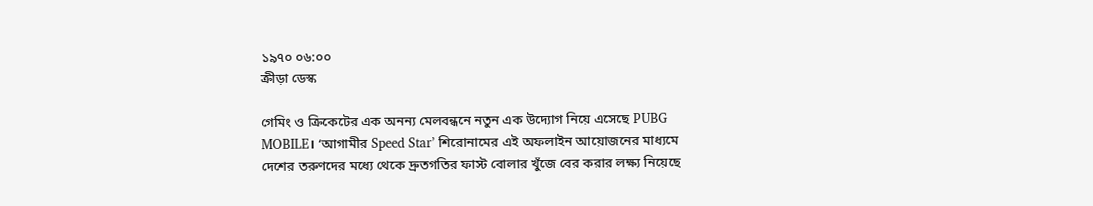১৯৭০ ০৬:০০
ক্রীড়া ডেস্ক

গেমিং ও ক্রিকেটের এক অনন্য মেলবন্ধনে নতুন এক উদ্যোগ নিয়ে এসেছে PUBG MOBILE। ‘আগামীর Speed Star’ শিরোনামের এই অফলাইন আয়োজনের মাধ্যমে দেশের তরুণদের মধ্যে থেকে দ্রুতগতির ফাস্ট বোলার খুঁজে বের করার লক্ষ্য নিয়েছে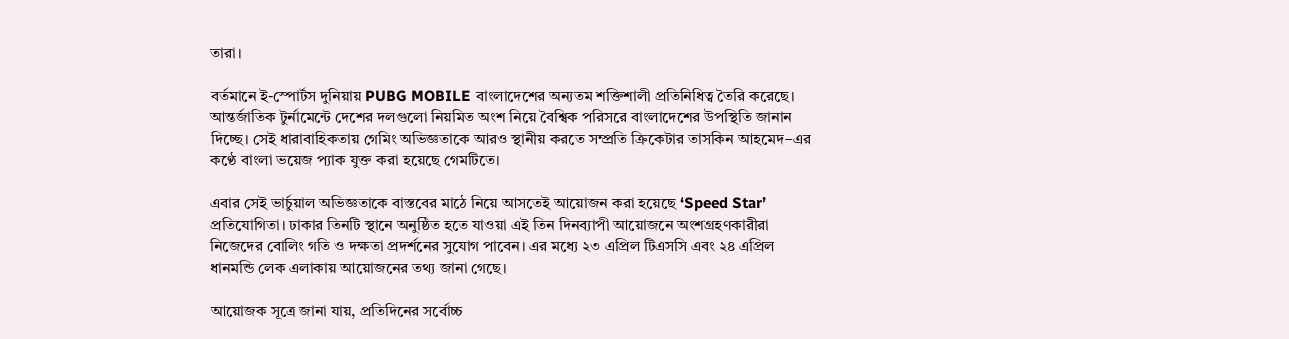তারা।

বর্তমানে ই-স্পোর্টস দুনিয়ায় PUBG MOBILE বাংলাদেশের অন্যতম শক্তিশালী প্রতিনিধিত্ব তৈরি করেছে। আন্তর্জাতিক টুর্নামেন্টে দেশের দলগুলো নিয়মিত অংশ নিয়ে বৈশ্বিক পরিসরে বাংলাদেশের উপস্থিতি জানান দিচ্ছে। সেই ধারাবাহিকতায় গেমিং অভিজ্ঞতাকে আরও স্থানীয় করতে সম্প্রতি ক্রিকেটার তাসকিন আহমেদ–এর কণ্ঠে বাংলা ভয়েজ প্যাক যুক্ত করা হয়েছে গেমটিতে।

এবার সেই ভার্চুয়াল অভিজ্ঞতাকে বাস্তবের মাঠে নিয়ে আসতেই আয়োজন করা হয়েছে ‘Speed Star’ প্রতিযোগিতা। ঢাকার তিনটি স্থানে অনুষ্ঠিত হতে যাওয়া এই তিন দিনব্যাপী আয়োজনে অংশগ্রহণকারীরা নিজেদের বোলিং গতি ও দক্ষতা প্রদর্শনের সুযোগ পাবেন। এর মধ্যে ২৩ এপ্রিল টিএসসি এবং ২৪ এপ্রিল ধানমন্ডি লেক এলাকায় আয়োজনের তথ্য জানা গেছে।

আয়োজক সূত্রে জানা যায়, প্রতিদিনের সর্বোচ্চ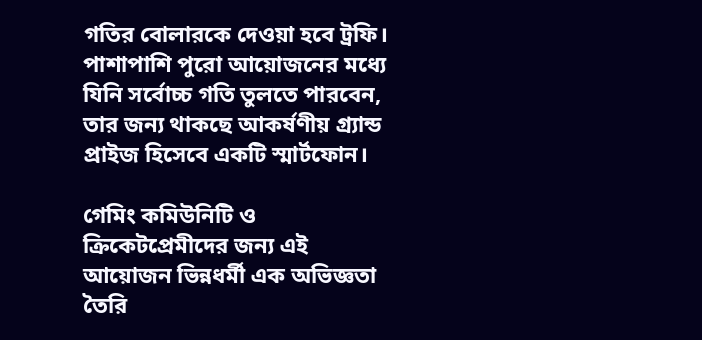গতির বোলারকে দেওয়া হবে ট্রফি। পাশাপাশি পুরো আয়োজনের মধ্যে যিনি সর্বোচ্চ গতি তুলতে পারবেন, তার জন্য থাকছে আকর্ষণীয় গ্র্যান্ড প্রাইজ হিসেবে একটি স্মার্টফোন।

গেমিং কমিউনিটি ও ক্রিকেটপ্রেমীদের জন্য এই আয়োজন ভিন্নধর্মী এক অভিজ্ঞতা তৈরি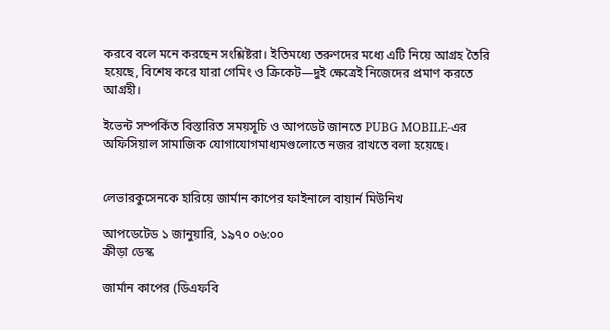করবে বলে মনে করছেন সংশ্লিষ্টরা। ইতিমধ্যে তরুণদের মধ্যে এটি নিয়ে আগ্রহ তৈরি হয়েছে, বিশেষ করে যারা গেমিং ও ক্রিকেট—দুই ক্ষেত্রেই নিজেদের প্রমাণ করতে আগ্রহী।

ইভেন্ট সম্পর্কিত বিস্তারিত সময়সূচি ও আপডেট জানতে PUBG MOBILE-এর অফিসিয়াল সামাজিক যোগাযোগমাধ্যমগুলোতে নজর রাখতে বলা হয়েছে।


লেভারকুসেনকে হারিয়ে জার্মান কাপের ফাইনালে বায়ার্ন মিউনিখ

আপডেটেড ১ জানুয়ারি, ১৯৭০ ০৬:০০
ক্রীড়া ডেস্ক

জার্মান কাপের (ডিএফবি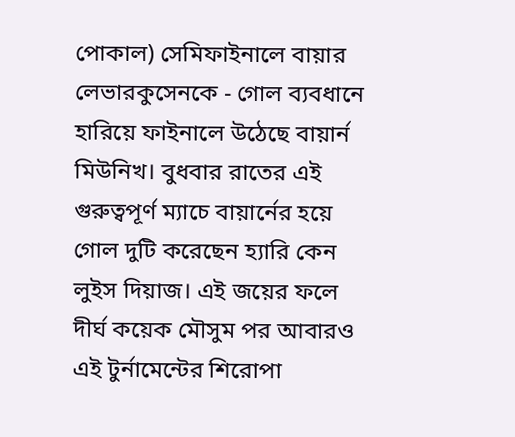পোকাল) সেমিফাইনালে বায়ার লেভারকুসেনকে - গোল ব্যবধানে হারিয়ে ফাইনালে উঠেছে বায়ার্ন মিউনিখ। বুধবার রাতের এই গুরুত্বপূর্ণ ম্যাচে বায়ার্নের হয়ে গোল দুটি করেছেন হ্যারি কেন লুইস দিয়াজ। এই জয়ের ফলে দীর্ঘ কয়েক মৌসুম পর আবারও এই টুর্নামেন্টের শিরোপা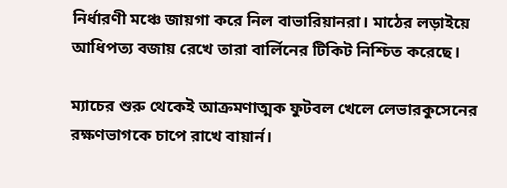নির্ধারণী মঞ্চে জায়গা করে নিল বাভারিয়ানরা। মাঠের লড়াইয়ে আধিপত্য বজায় রেখে তারা বার্লিনের টিকিট নিশ্চিত করেছে।

ম্যাচের শুরু থেকেই আক্রমণাত্মক ফুটবল খেলে লেভারকুসেনের রক্ষণভাগকে চাপে রাখে বায়ার্ন।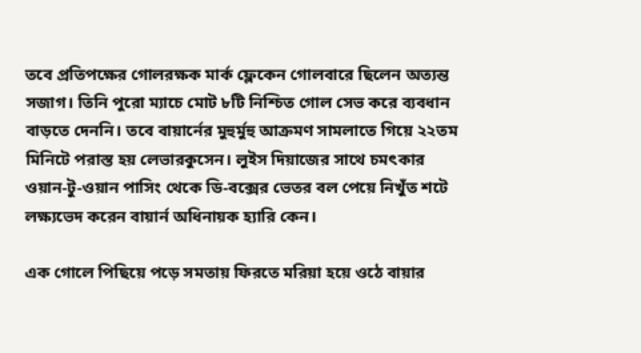তবে প্রতিপক্ষের গোলরক্ষক মার্ক ফ্লেকেন গোলবারে ছিলেন অত্যন্ত সজাগ। তিনি পুরো ম্যাচে মোট ৮টি নিশ্চিত গোল সেভ করে ব্যবধান বাড়তে দেননি। তবে বায়ার্নের মুহুর্মুহু আক্রমণ সামলাতে গিয়ে ২২তম মিনিটে পরাস্ত হয় লেভারকুসেন। লুইস দিয়াজের সাথে চমৎকার ওয়ান-টু-ওয়ান পাসিং থেকে ডি-বক্সের ভেতর বল পেয়ে নিখুঁত শটে লক্ষ্যভেদ করেন বায়ার্ন অধিনায়ক হ্যারি কেন।

এক গোলে পিছিয়ে পড়ে সমতায় ফিরতে মরিয়া হয়ে ওঠে বায়ার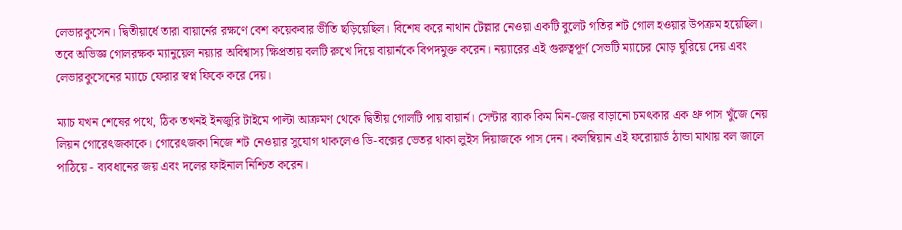লেভারকুসেন। দ্বিতীয়ার্ধে তারা বায়ার্নের রক্ষণে বেশ কয়েকবার ভীতি ছড়িয়েছিল। বিশেষ করে নাথান টেল্লার নেওয়া একটি বুলেট গতির শট গোল হওয়ার উপক্রম হয়েছিল। তবে অভিজ্ঞ গোলরক্ষক ম্যানুয়েল নয়্যার অবিশ্বাস্য ক্ষিপ্রতায় বলটি রুখে দিয়ে বায়ার্নকে বিপদমুক্ত করেন। নয়্যারের এই গুরুত্বপূর্ণ সেভটি ম্যাচের মোড় ঘুরিয়ে দেয় এবং লেভারকুসেনের ম্যাচে ফেরার স্বপ্ন ফিকে করে দেয়।

ম্যাচ যখন শেষের পথে, ঠিক তখনই ইনজুরি টাইমে পাল্টা আক্রমণ থেকে দ্বিতীয় গোলটি পায় বায়ার্ন। সেন্টার ব্যাক কিম মিন-জের বাড়ানো চমৎকার এক থ্রু পাস খুঁজে নেয় লিয়ন গোরেৎজকাকে। গোরেৎজকা নিজে শট নেওয়ার সুযোগ থাকলেও ডি-বক্সের ভেতর থাকা লুইস দিয়াজকে পাস দেন। কলম্বিয়ান এই ফরোয়ার্ড ঠান্ডা মাথায় বল জালে পাঠিয়ে - ব্যবধানের জয় এবং দলের ফাইনাল নিশ্চিত করেন।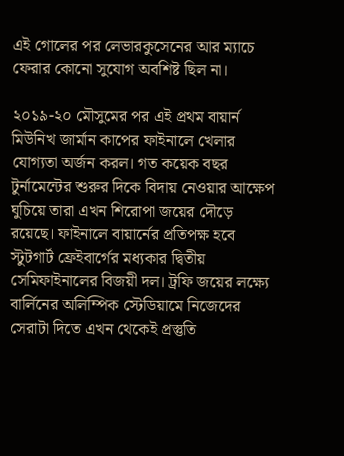এই গোলের পর লেভারকুসেনের আর ম্যাচে ফেরার কোনো সুযোগ অবশিষ্ট ছিল না।

২০১৯-২০ মৌসুমের পর এই প্রথম বায়ার্ন মিউনিখ জার্মান কাপের ফাইনালে খেলার যোগ্যতা অর্জন করল। গত কয়েক বছর টুর্নামেন্টের শুরুর দিকে বিদায় নেওয়ার আক্ষেপ ঘুচিয়ে তারা এখন শিরোপা জয়ের দৌড়ে রয়েছে। ফাইনালে বায়ার্নের প্রতিপক্ষ হবে স্টুটগার্ট ফ্রেইবার্গের মধ্যকার দ্বিতীয় সেমিফাইনালের বিজয়ী দল। ট্রফি জয়ের লক্ষ্যে বার্লিনের অলিম্পিক স্টেডিয়ামে নিজেদের সেরাটা দিতে এখন থেকেই প্রস্তুতি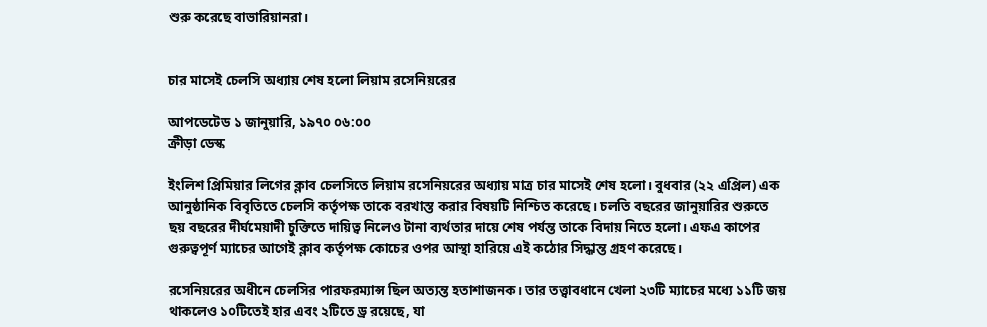শুরু করেছে বাভারিয়ানরা।


চার মাসেই চেলসি অধ্যায় শেষ হলো লিয়াম রসেনিয়রের

আপডেটেড ১ জানুয়ারি, ১৯৭০ ০৬:০০
ক্রীড়া ডেস্ক

ইংলিশ প্রিমিয়ার লিগের ক্লাব চেলসিতে লিয়াম রসেনিয়রের অধ্যায় মাত্র চার মাসেই শেষ হলো। বুধবার (২২ এপ্রিল) এক আনুষ্ঠানিক বিবৃতিতে চেলসি কর্তৃপক্ষ তাকে বরখাস্ত করার বিষয়টি নিশ্চিত করেছে। চলতি বছরের জানুয়ারির শুরুতে ছয় বছরের দীর্ঘমেয়াদী চুক্তিতে দায়িত্ব নিলেও টানা ব্যর্থতার দায়ে শেষ পর্যন্ত তাকে বিদায় নিতে হলো। এফএ কাপের গুরুত্বপূর্ণ ম্যাচের আগেই ক্লাব কর্তৃপক্ষ কোচের ওপর আস্থা হারিয়ে এই কঠোর সিদ্ধান্ত গ্রহণ করেছে।

রসেনিয়রের অধীনে চেলসির পারফরম্যান্স ছিল অত্যন্ত হতাশাজনক। তার তত্ত্বাবধানে খেলা ২৩টি ম্যাচের মধ্যে ১১টি জয় থাকলেও ১০টিতেই হার এবং ২টিতে ড্র রয়েছে, যা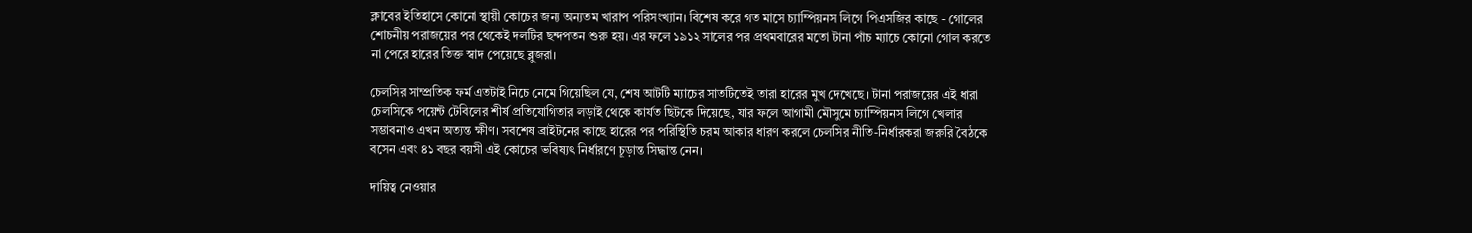ক্লাবের ইতিহাসে কোনো স্থায়ী কোচের জন্য অন্যতম খারাপ পরিসংখ্যান। বিশেষ করে গত মাসে চ্যাম্পিয়নস লিগে পিএসজির কাছে - গোলের শোচনীয় পরাজয়ের পর থেকেই দলটির ছন্দপতন শুরু হয়। এর ফলে ১৯১২ সালের পর প্রথমবারের মতো টানা পাঁচ ম্যাচে কোনো গোল করতে না পেরে হারের তিক্ত স্বাদ পেয়েছে ব্লুজরা।

চেলসির সাম্প্রতিক ফর্ম এতটাই নিচে নেমে গিয়েছিল যে, শেষ আটটি ম্যাচের সাতটিতেই তারা হারের মুখ দেখেছে। টানা পরাজয়ের এই ধারা চেলসিকে পয়েন্ট টেবিলের শীর্ষ প্রতিযোগিতার লড়াই থেকে কার্যত ছিটকে দিয়েছে, যার ফলে আগামী মৌসুমে চ্যাম্পিয়নস লিগে খেলার সম্ভাবনাও এখন অত্যন্ত ক্ষীণ। সবশেষ ব্রাইটনের কাছে হারের পর পরিস্থিতি চরম আকার ধারণ করলে চেলসির নীতি-নির্ধারকরা জরুরি বৈঠকে বসেন এবং ৪১ বছর বয়সী এই কোচের ভবিষ্যৎ নির্ধারণে চূড়ান্ত সিদ্ধান্ত নেন।

দায়িত্ব নেওয়ার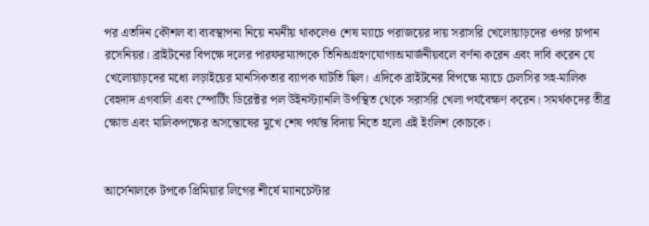পর এতদিন কৌশল বা ব্যবস্থাপনা নিয়ে নমনীয় থাকলেও শেষ ম্যাচে পরাজয়ের দায় সরাসরি খেলোয়াড়দের ওপর চাপান রসেনিয়র। ব্রাইটনের বিপক্ষে দলের পারফরম্যান্সকে তিনিঅগ্রহণযোগ্যঅমার্জনীয়বলে বর্ণনা করেন এবং দাবি করেন যে খেলোয়াড়দের মধ্যে লড়াইয়ের মানসিকতার ব্যাপক ঘাটতি ছিল। এদিকে ব্রাইটনের বিপক্ষে ম্যাচে চেলসির সহ-মালিক বেহদাদ এগবালি এবং স্পোর্টিং ডিরেক্টর পল উইনস্ট্যানলি উপস্থিত থেকে সরাসরি খেলা পর্যবেক্ষণ করেন। সমর্থকদের তীব্র ক্ষোভ এবং মালিকপক্ষের অসন্তোষের মুখে শেষ পর্যন্ত বিদায় নিতে হলো এই ইংলিশ কোচকে।


আর্সেনালকে টপকে প্রিমিয়ার লিগের শীর্ষে ম্যানচেস্টার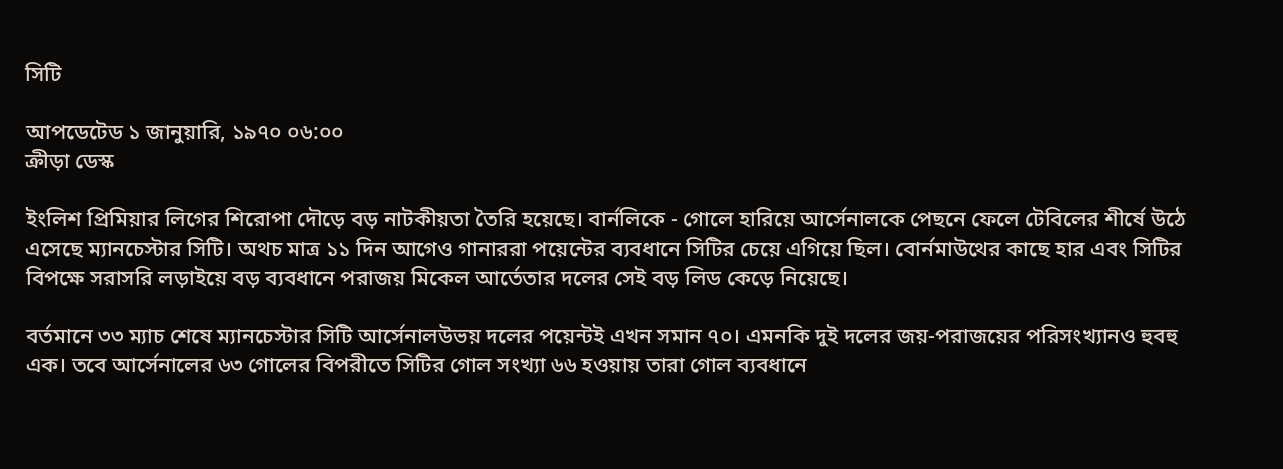সিটি

আপডেটেড ১ জানুয়ারি, ১৯৭০ ০৬:০০
ক্রীড়া ডেস্ক

ইংলিশ প্রিমিয়ার লিগের শিরোপা দৌড়ে বড় নাটকীয়তা তৈরি হয়েছে। বার্নলিকে - গোলে হারিয়ে আর্সেনালকে পেছনে ফেলে টেবিলের শীর্ষে উঠে এসেছে ম্যানচেস্টার সিটি। অথচ মাত্র ১১ দিন আগেও গানাররা পয়েন্টের ব্যবধানে সিটির চেয়ে এগিয়ে ছিল। বোর্নমাউথের কাছে হার এবং সিটির বিপক্ষে সরাসরি লড়াইয়ে বড় ব্যবধানে পরাজয় মিকেল আর্তেতার দলের সেই বড় লিড কেড়ে নিয়েছে।

বর্তমানে ৩৩ ম্যাচ শেষে ম্যানচেস্টার সিটি আর্সেনালউভয় দলের পয়েন্টই এখন সমান ৭০। এমনকি দুই দলের জয়-পরাজয়ের পরিসংখ্যানও হুবহু এক। তবে আর্সেনালের ৬৩ গোলের বিপরীতে সিটির গোল সংখ্যা ৬৬ হওয়ায় তারা গোল ব্যবধানে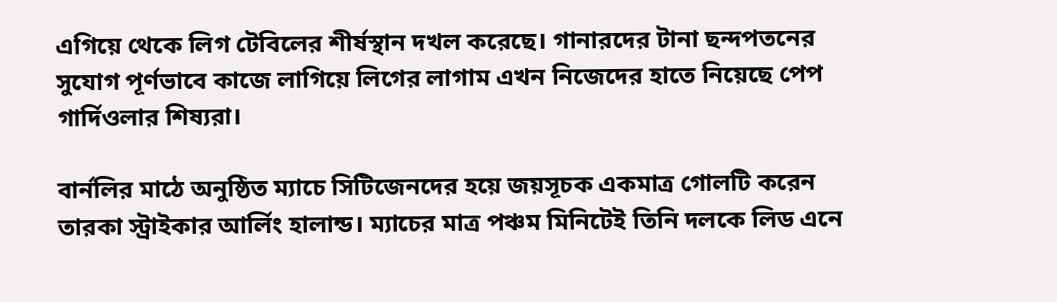এগিয়ে থেকে লিগ টেবিলের শীর্ষস্থান দখল করেছে। গানারদের টানা ছন্দপতনের সুযোগ পূর্ণভাবে কাজে লাগিয়ে লিগের লাগাম এখন নিজেদের হাতে নিয়েছে পেপ গার্দিওলার শিষ্যরা।

বার্নলির মাঠে অনুষ্ঠিত ম্যাচে সিটিজেনদের হয়ে জয়সূচক একমাত্র গোলটি করেন তারকা স্ট্রাইকার আর্লিং হালান্ড। ম্যাচের মাত্র পঞ্চম মিনিটেই তিনি দলকে লিড এনে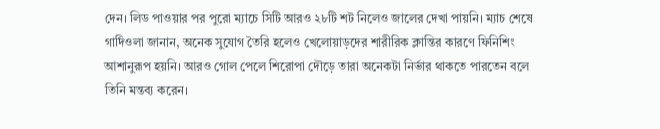দেন। লিড পাওয়ার পর পুরো ম্যাচে সিটি আরও ২৮টি শট নিলেও জালের দেখা পায়নি। ম্যাচ শেষে গার্দিওলা জানান, অনেক সুযোগ তৈরি হলেও খেলোয়াড়দের শারীরিক ক্লান্তির কারণে ফিনিশিং আশানুরূপ হয়নি। আরও গোল পেলে শিরোপা দৌড়ে তারা অনেকটা নির্ভার থাকতে পারতেন বলে তিনি মন্তব্য করেন।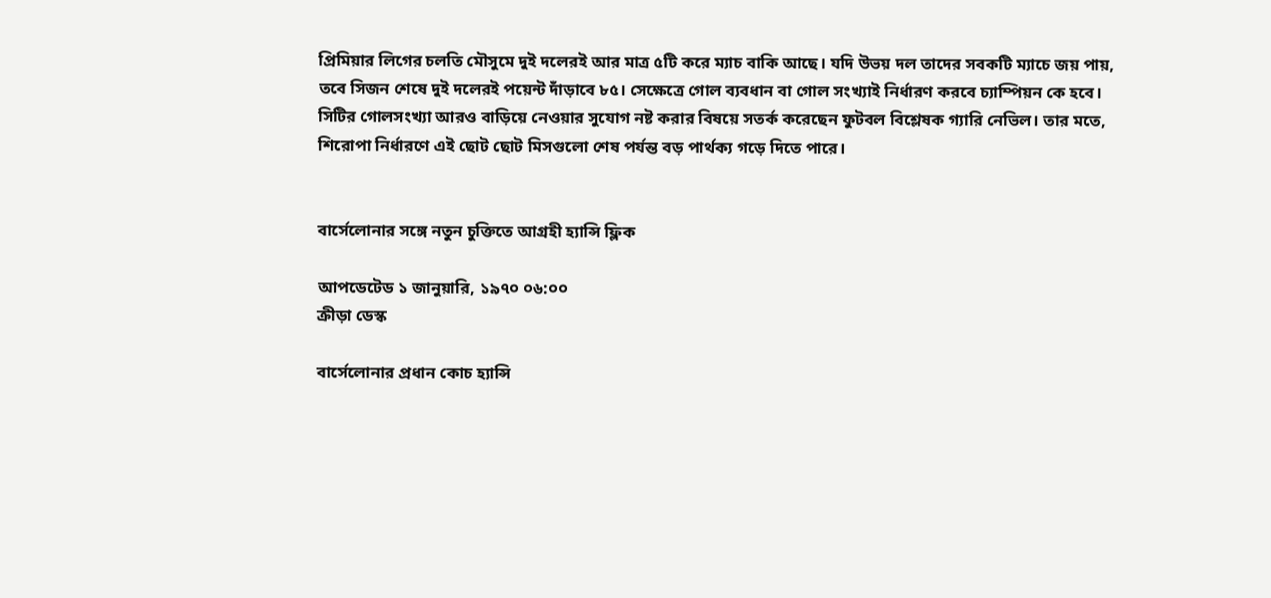প্রিমিয়ার লিগের চলতি মৌসুমে দুই দলেরই আর মাত্র ৫টি করে ম্যাচ বাকি আছে। যদি উভয় দল তাদের সবকটি ম্যাচে জয় পায়, তবে সিজন শেষে দুই দলেরই পয়েন্ট দাঁড়াবে ৮৫। সেক্ষেত্রে গোল ব্যবধান বা গোল সংখ্যাই নির্ধারণ করবে চ্যাম্পিয়ন কে হবে। সিটির গোলসংখ্যা আরও বাড়িয়ে নেওয়ার সুযোগ নষ্ট করার বিষয়ে সতর্ক করেছেন ফুটবল বিশ্লেষক গ্যারি নেভিল। তার মতে, শিরোপা নির্ধারণে এই ছোট ছোট মিসগুলো শেষ পর্যন্ত বড় পার্থক্য গড়ে দিতে পারে।


বার্সেলোনার সঙ্গে নতুন চুক্তিতে আগ্রহী হ্যান্সি ফ্লিক

আপডেটেড ১ জানুয়ারি, ১৯৭০ ০৬:০০
ক্রীড়া ডেস্ক

বার্সেলোনার প্রধান কোচ হ্যান্সি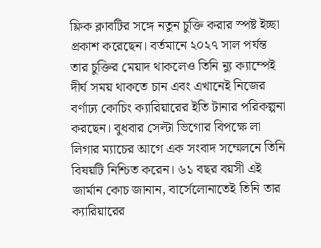ফ্লিক ক্লাবটির সঙ্গে নতুন চুক্তি করার স্পষ্ট ইচ্ছা প্রকাশ করেছেন। বর্তমানে ২০২৭ সাল পর্যন্ত তার চুক্তির মেয়াদ থাকলেও তিনি ন্যু ক্যাম্পেই দীর্ঘ সময় থাকতে চান এবং এখানেই নিজের বর্ণাঢ্য কোচিং ক্যারিয়ারের ইতি টানার পরিকল্পনা করছেন। বুধবার সেল্টা ভিগোর বিপক্ষে লা লিগার ম্যাচের আগে এক সংবাদ সম্মেলনে তিনি বিষয়টি নিশ্চিত করেন। ৬১ বছর বয়সী এই জার্মান কোচ জানান, বার্সেলোনাতেই তিনি তার ক্যারিয়ারের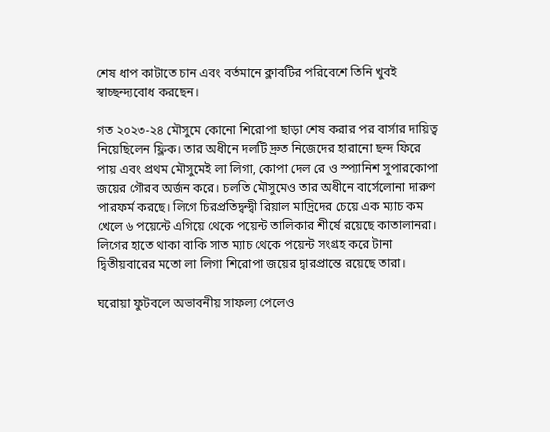শেষ ধাপ কাটাতে চান এবং বর্তমানে ক্লাবটির পরিবেশে তিনি খুবই স্বাচ্ছন্দ্যবোধ করছেন।

গত ২০২৩-২৪ মৌসুমে কোনো শিরোপা ছাড়া শেষ করার পর বার্সার দায়িত্ব নিয়েছিলেন ফ্লিক। তার অধীনে দলটি দ্রুত নিজেদের হারানো ছন্দ ফিরে পায় এবং প্রথম মৌসুমেই লা লিগা, কোপা দেল রে ও স্প্যানিশ সুপারকোপা জয়ের গৌরব অর্জন করে। চলতি মৌসুমেও তার অধীনে বার্সেলোনা দারুণ পারফর্ম করছে। লিগে চিরপ্রতিদ্বন্দ্বী রিয়াল মাদ্রিদের চেয়ে এক ম্যাচ কম খেলে ৬ পয়েন্টে এগিয়ে থেকে পয়েন্ট তালিকার শীর্ষে রয়েছে কাতালানরা। লিগের হাতে থাকা বাকি সাত ম্যাচ থেকে পয়েন্ট সংগ্রহ করে টানা দ্বিতীয়বারের মতো লা লিগা শিরোপা জয়ের দ্বারপ্রান্তে রয়েছে তারা।

ঘরোয়া ফুটবলে অভাবনীয় সাফল্য পেলেও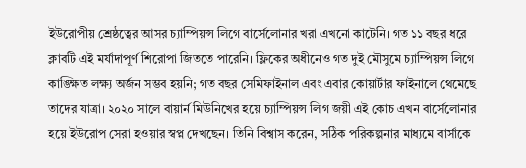ইউরোপীয় শ্রেষ্ঠত্বের আসর চ্যাম্পিয়ন্স লিগে বার্সেলোনার খরা এখনো কাটেনি। গত ১১ বছর ধরে ক্লাবটি এই মর্যাদাপূর্ণ শিরোপা জিততে পারেনি। ফ্লিকের অধীনেও গত দুই মৌসুমে চ্যাম্পিয়ন্স লিগে কাঙ্ক্ষিত লক্ষ্য অর্জন সম্ভব হয়নি; গত বছর সেমিফাইনাল এবং এবার কোয়ার্টার ফাইনালে থেমেছে তাদের যাত্রা। ২০২০ সালে বায়ার্ন মিউনিখের হয়ে চ্যাম্পিয়ন্স লিগ জয়ী এই কোচ এখন বার্সেলোনার হয়ে ইউরোপ সেরা হওয়ার স্বপ্ন দেখছেন। তিনি বিশ্বাস করেন, সঠিক পরিকল্পনার মাধ্যমে বার্সাকে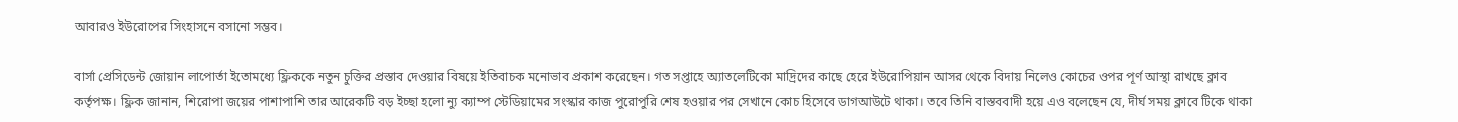আবারও ইউরোপের সিংহাসনে বসানো সম্ভব।

বার্সা প্রেসিডেন্ট জোয়ান লাপোর্তা ইতোমধ্যে ফ্লিককে নতুন চুক্তির প্রস্তাব দেওয়ার বিষয়ে ইতিবাচক মনোভাব প্রকাশ করেছেন। গত সপ্তাহে অ্যাতলেটিকো মাদ্রিদের কাছে হেরে ইউরোপিয়ান আসর থেকে বিদায় নিলেও কোচের ওপর পূর্ণ আস্থা রাখছে ক্লাব কর্তৃপক্ষ। ফ্লিক জানান, শিরোপা জয়ের পাশাপাশি তার আরেকটি বড় ইচ্ছা হলো ন্যু ক্যাম্প স্টেডিয়ামের সংস্কার কাজ পুরোপুরি শেষ হওয়ার পর সেখানে কোচ হিসেবে ডাগআউটে থাকা। তবে তিনি বাস্তববাদী হয়ে এও বলেছেন যে, দীর্ঘ সময় ক্লাবে টিকে থাকা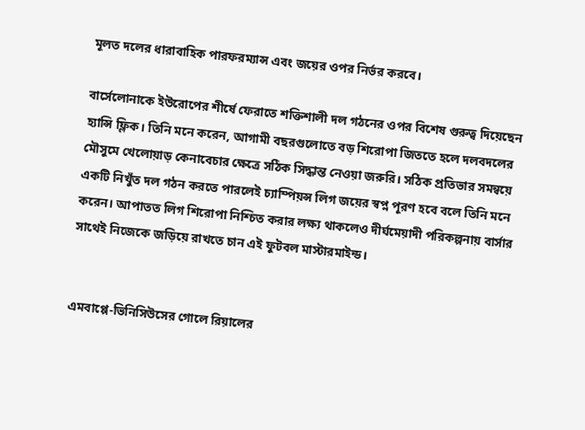মূলত দলের ধারাবাহিক পারফরম্যান্স এবং জয়ের ওপর নির্ভর করবে।

বার্সেলোনাকে ইউরোপের শীর্ষে ফেরাতে শক্তিশালী দল গঠনের ওপর বিশেষ গুরুত্ব দিয়েছেন হ্যান্সি ফ্লিক। তিনি মনে করেন, আগামী বছরগুলোতে বড় শিরোপা জিততে হলে দলবদলের মৌসুমে খেলোয়াড় কেনাবেচার ক্ষেত্রে সঠিক সিদ্ধান্ত নেওয়া জরুরি। সঠিক প্রতিভার সমন্বয়ে একটি নিখুঁত দল গঠন করতে পারলেই চ্যাম্পিয়ন্স লিগ জয়ের স্বপ্ন পূরণ হবে বলে তিনি মনে করেন। আপাতত লিগ শিরোপা নিশ্চিত করার লক্ষ্য থাকলেও দীর্ঘমেয়াদী পরিকল্পনায় বার্সার সাথেই নিজেকে জড়িয়ে রাখতে চান এই ফুটবল মাস্টারমাইন্ড।


এমবাপ্পে-ভিনিসিউসের গোলে রিয়ালের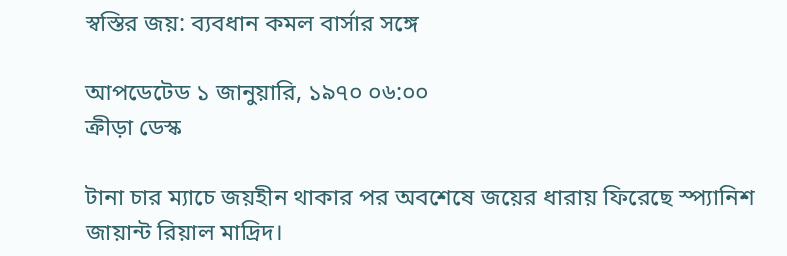স্বস্তির জয়: ব্যবধান কমল বার্সার সঙ্গে

আপডেটেড ১ জানুয়ারি, ১৯৭০ ০৬:০০
ক্রীড়া ডেস্ক

টানা চার ম্যাচে জয়হীন থাকার পর অবশেষে জয়ের ধারায় ফিরেছে স্প্যানিশ জায়ান্ট রিয়াল মাদ্রিদ।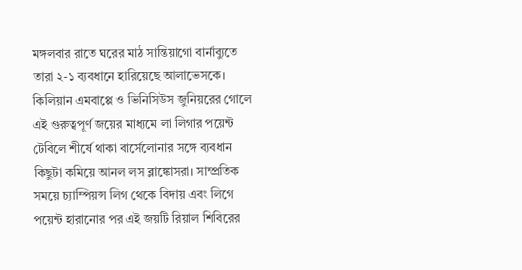মঙ্গলবার রাতে ঘরের মাঠ সান্তিয়াগো বার্নাব্যুতে তারা ২-১ ব্যবধানে হারিয়েছে আলাভেসকে। কিলিয়ান এমবাপ্পে ও ভিনিসিউস জুনিয়রের গোলে এই গুরুত্বপূর্ণ জয়ের মাধ্যমে লা লিগার পয়েন্ট টেবিলে শীর্ষে থাকা বার্সেলোনার সঙ্গে ব্যবধান কিছুটা কমিয়ে আনল লস ব্লাঙ্কোসরা। সাম্প্রতিক সময়ে চ্যাম্পিয়ন্স লিগ থেকে বিদায় এবং লিগে পয়েন্ট হারানোর পর এই জয়টি রিয়াল শিবিরের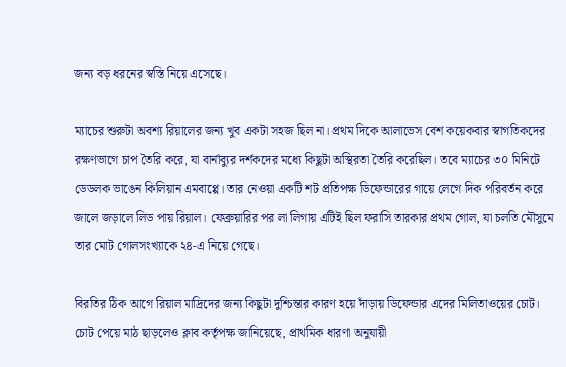জন্য বড় ধরনের স্বস্তি নিয়ে এসেছে।

ম্যাচের শুরুটা অবশ্য রিয়ালের জন্য খুব একটা সহজ ছিল না। প্রথম দিকে আলাভেস বেশ কয়েকবার স্বাগতিকদের রক্ষণভাগে চাপ তৈরি করে, যা বার্নাব্যুর দর্শকদের মধ্যে কিছুটা অস্থিরতা তৈরি করেছিল। তবে ম্যাচের ৩০ মিনিটে ডেডলক ভাঙেন কিলিয়ান এমবাপ্পে। তার নেওয়া একটি শট প্রতিপক্ষ ডিফেন্ডারের গায়ে লেগে দিক পরিবর্তন করে জালে জড়ালে লিড পায় রিয়াল। ফেব্রুয়ারির পর লা লিগায় এটিই ছিল ফরাসি তারকার প্রথম গোল, যা চলতি মৌসুমে তার মোট গোলসংখ্যাকে ২৪-এ নিয়ে গেছে।

বিরতির ঠিক আগে রিয়াল মাদ্রিদের জন্য কিছুটা দুশ্চিন্তার কারণ হয়ে দাঁড়ায় ডিফেন্ডার এদের মিলিতাওয়ের চোট। চোট পেয়ে মাঠ ছাড়লেও ক্লাব কর্তৃপক্ষ জানিয়েছে, প্রাথমিক ধারণা অনুযায়ী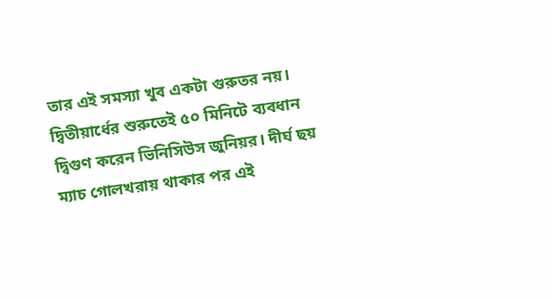তার এই সমস্যা খুব একটা গুরুতর নয়। দ্বিতীয়ার্ধের শুরুতেই ৫০ মিনিটে ব্যবধান দ্বিগুণ করেন ভিনিসিউস জুনিয়র। দীর্ঘ ছয় ম্যাচ গোলখরায় থাকার পর এই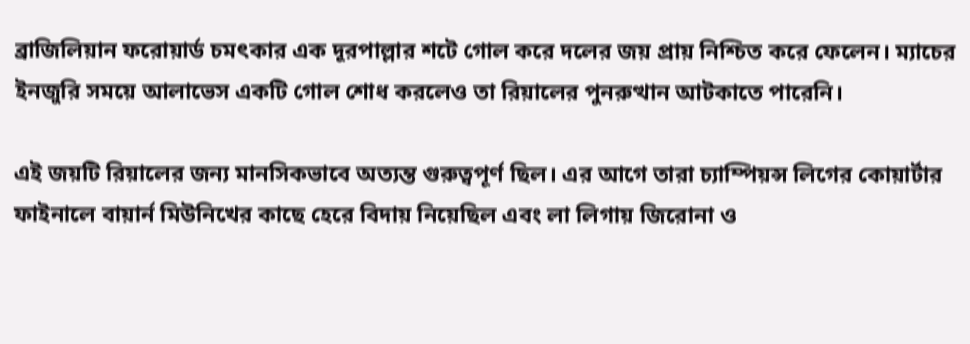ব্রাজিলিয়ান ফরোয়ার্ড চমৎকার এক দূরপাল্লার শটে গোল করে দলের জয় প্রায় নিশ্চিত করে ফেলেন। ম্যাচের ইনজুরি সময়ে আলাভেস একটি গোল শোধ করলেও তা রিয়ালের পুনরুত্থান আটকাতে পারেনি।

এই জয়টি রিয়ালের জন্য মানসিকভাবে অত্যন্ত গুরুত্বপূর্ণ ছিল। এর আগে তারা চ্যাম্পিয়ন্স লিগের কোয়ার্টার ফাইনালে বায়ার্ন মিউনিখের কাছে হেরে বিদায় নিয়েছিল এবং লা লিগায় জিরোনা ও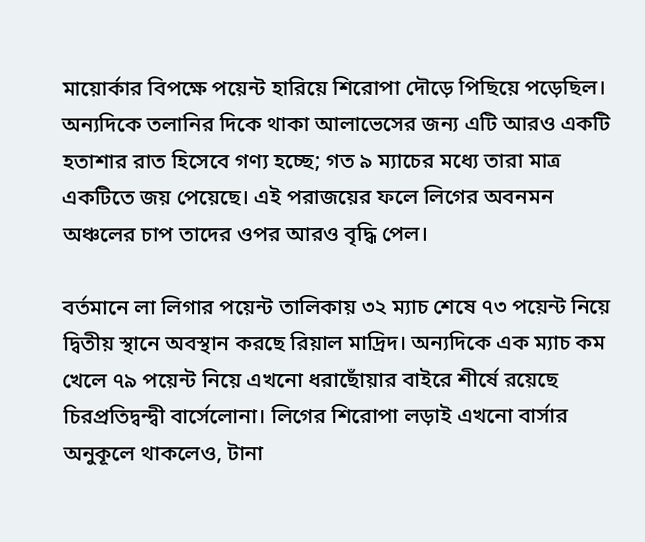মায়োর্কার বিপক্ষে পয়েন্ট হারিয়ে শিরোপা দৌড়ে পিছিয়ে পড়েছিল। অন্যদিকে তলানির দিকে থাকা আলাভেসের জন্য এটি আরও একটি হতাশার রাত হিসেবে গণ্য হচ্ছে; গত ৯ ম্যাচের মধ্যে তারা মাত্র একটিতে জয় পেয়েছে। এই পরাজয়ের ফলে লিগের অবনমন অঞ্চলের চাপ তাদের ওপর আরও বৃদ্ধি পেল।

বর্তমানে লা লিগার পয়েন্ট তালিকায় ৩২ ম্যাচ শেষে ৭৩ পয়েন্ট নিয়ে দ্বিতীয় স্থানে অবস্থান করছে রিয়াল মাদ্রিদ। অন্যদিকে এক ম্যাচ কম খেলে ৭৯ পয়েন্ট নিয়ে এখনো ধরাছোঁয়ার বাইরে শীর্ষে রয়েছে চিরপ্রতিদ্বন্দ্বী বার্সেলোনা। লিগের শিরোপা লড়াই এখনো বার্সার অনুকূলে থাকলেও, টানা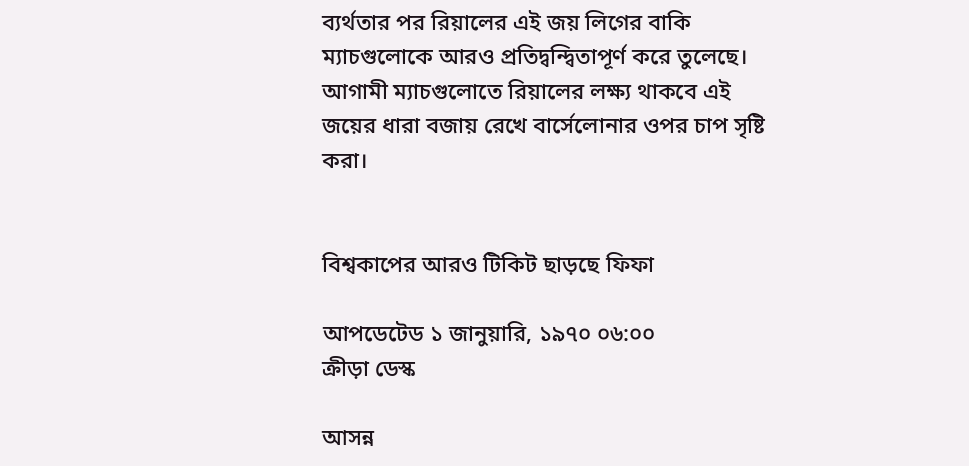ব্যর্থতার পর রিয়ালের এই জয় লিগের বাকি ম্যাচগুলোকে আরও প্রতিদ্বন্দ্বিতাপূর্ণ করে তুলেছে। আগামী ম্যাচগুলোতে রিয়ালের লক্ষ্য থাকবে এই জয়ের ধারা বজায় রেখে বার্সেলোনার ওপর চাপ সৃষ্টি করা।


বিশ্বকাপের আরও টিকিট ছাড়ছে ফিফা

আপডেটেড ১ জানুয়ারি, ১৯৭০ ০৬:০০
ক্রীড়া ডেস্ক

আসন্ন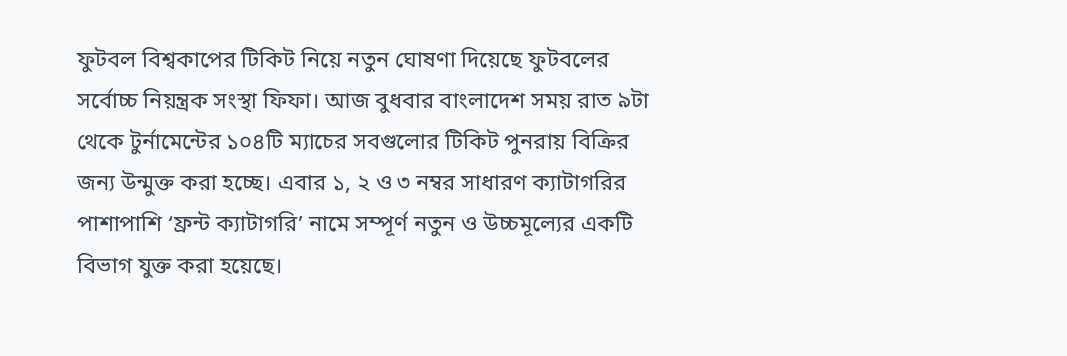ফুটবল বিশ্বকাপের টিকিট নিয়ে নতুন ঘোষণা দিয়েছে ফুটবলের সর্বোচ্চ নিয়ন্ত্রক সংস্থা ফিফা। আজ বুধবার বাংলাদেশ সময় রাত ৯টা থেকে টুর্নামেন্টের ১০৪টি ম্যাচের সবগুলোর টিকিট পুনরায় বিক্রির জন্য উন্মুক্ত করা হচ্ছে। এবার ১, ২ ও ৩ নম্বর সাধারণ ক্যাটাগরির পাশাপাশি ‘ফ্রন্ট ক্যাটাগরি’ নামে সম্পূর্ণ নতুন ও উচ্চমূল্যের একটি বিভাগ যুক্ত করা হয়েছে।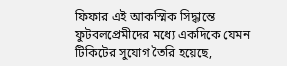ফিফার এই আকস্মিক সিদ্ধান্তে ফুটবলপ্রেমীদের মধ্যে একদিকে যেমন টিকিটের সুযোগ তৈরি হয়েছে,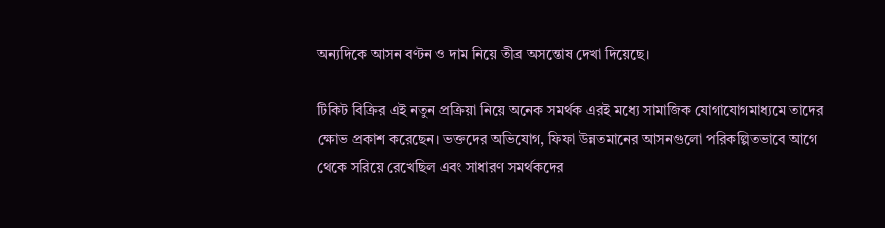অন্যদিকে আসন বণ্টন ও দাম নিয়ে তীব্র অসন্তোষ দেখা দিয়েছে।

টিকিট বিক্রির এই নতুন প্রক্রিয়া নিয়ে অনেক সমর্থক এরই মধ্যে সামাজিক যোগাযোগমাধ্যমে তাদের ক্ষোভ প্রকাশ করেছেন। ভক্তদের অভিযোগ, ফিফা উন্নতমানের আসনগুলো পরিকল্পিতভাবে আগে থেকে সরিয়ে রেখেছিল এবং সাধারণ সমর্থকদের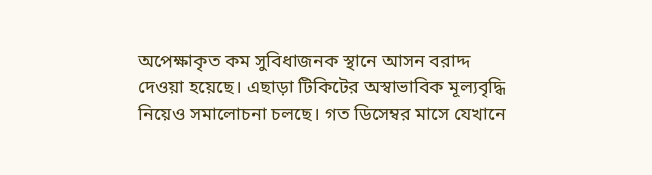অপেক্ষাকৃত কম সুবিধাজনক স্থানে আসন বরাদ্দ দেওয়া হয়েছে। এছাড়া টিকিটের অস্বাভাবিক মূল্যবৃদ্ধি নিয়েও সমালোচনা চলছে। গত ডিসেম্বর মাসে যেখানে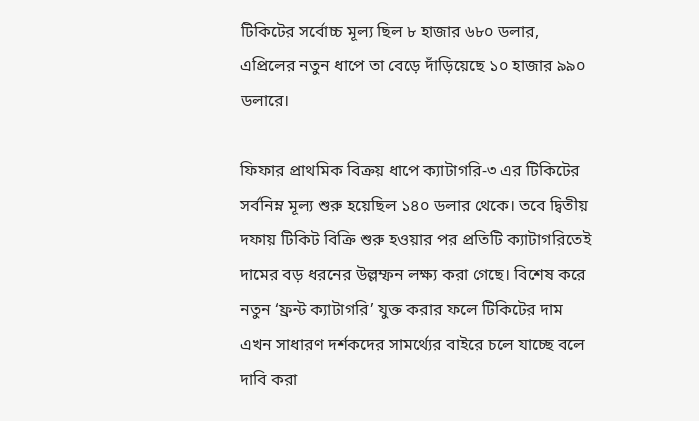টিকিটের সর্বোচ্চ মূল্য ছিল ৮ হাজার ৬৮০ ডলার, এপ্রিলের নতুন ধাপে তা বেড়ে দাঁড়িয়েছে ১০ হাজার ৯৯০ ডলারে।

ফিফার প্রাথমিক বিক্রয় ধাপে ক্যাটাগরি-৩ এর টিকিটের সর্বনিম্ন মূল্য শুরু হয়েছিল ১৪০ ডলার থেকে। তবে দ্বিতীয় দফায় টিকিট বিক্রি শুরু হওয়ার পর প্রতিটি ক্যাটাগরিতেই দামের বড় ধরনের উল্লম্ফন লক্ষ্য করা গেছে। বিশেষ করে নতুন ‘ফ্রন্ট ক্যাটাগরি’ যুক্ত করার ফলে টিকিটের দাম এখন সাধারণ দর্শকদের সামর্থ্যের বাইরে চলে যাচ্ছে বলে দাবি করা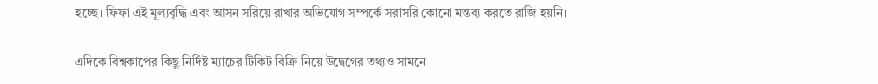হচ্ছে। ফিফা এই মূল্যবৃদ্ধি এবং আসন সরিয়ে রাখার অভিযোগ সম্পর্কে সরাসরি কোনো মন্তব্য করতে রাজি হয়নি।

এদিকে বিশ্বকাপের কিছু নির্দিষ্ট ম্যাচের টিকিট বিক্রি নিয়ে উদ্বেগের তথ্যও সামনে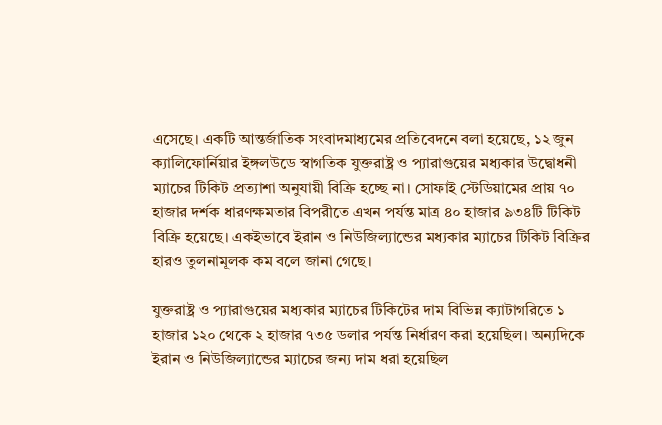এসেছে। একটি আন্তর্জাতিক সংবাদমাধ্যমের প্রতিবেদনে বলা হয়েছে, ১২ জুন ক্যালিফোর্নিয়ার ইঙ্গলউডে স্বাগতিক যুক্তরাষ্ট্র ও প্যারাগুয়ের মধ্যকার উদ্বোধনী ম্যাচের টিকিট প্রত্যাশা অনুযায়ী বিক্রি হচ্ছে না। সোফাই স্টেডিয়ামের প্রায় ৭০ হাজার দর্শক ধারণক্ষমতার বিপরীতে এখন পর্যন্ত মাত্র ৪০ হাজার ৯৩৪টি টিকিট বিক্রি হয়েছে। একইভাবে ইরান ও নিউজিল্যান্ডের মধ্যকার ম্যাচের টিকিট বিক্রির হারও তুলনামূলক কম বলে জানা গেছে।

যুক্তরাষ্ট্র ও প্যারাগুয়ের মধ্যকার ম্যাচের টিকিটের দাম বিভিন্ন ক্যাটাগরিতে ১ হাজার ১২০ থেকে ২ হাজার ৭৩৫ ডলার পর্যন্ত নির্ধারণ করা হয়েছিল। অন্যদিকে ইরান ও নিউজিল্যান্ডের ম্যাচের জন্য দাম ধরা হয়েছিল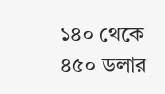১৪০ থেকে ৪৫০ ডলার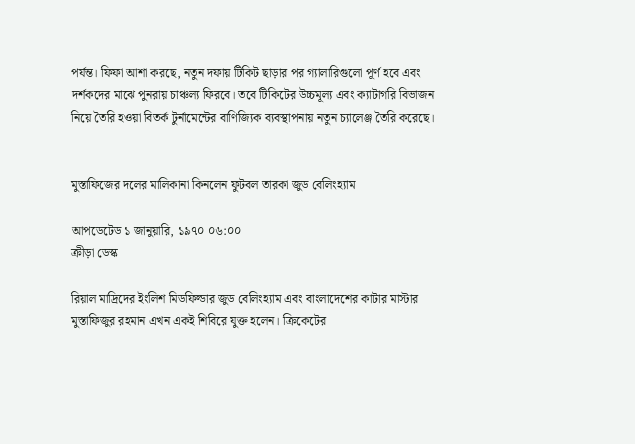পর্যন্ত। ফিফা আশা করছে, নতুন দফায় টিকিট ছাড়ার পর গ্যালারিগুলো পূর্ণ হবে এবং দর্শকদের মাঝে পুনরায় চাঞ্চল্য ফিরবে। তবে টিকিটের উচ্চমূল্য এবং ক্যাটাগরি বিভাজন নিয়ে তৈরি হওয়া বিতর্ক টুর্নামেন্টের বাণিজ্যিক ব্যবস্থাপনায় নতুন চ্যালেঞ্জ তৈরি করেছে।


মুস্তাফিজের দলের মালিকানা কিনলেন ফুটবল তারকা জুড বেলিংহ্যাম

আপডেটেড ১ জানুয়ারি, ১৯৭০ ০৬:০০
ক্রীড়া ডেস্ক

রিয়াল মাদ্রিদের ইংলিশ মিডফিল্ডার জুড বেলিংহ্যাম এবং বাংলাদেশের কাটার মাস্টার মুস্তাফিজুর রহমান এখন একই শিবিরে যুক্ত হলেন। ক্রিকেটের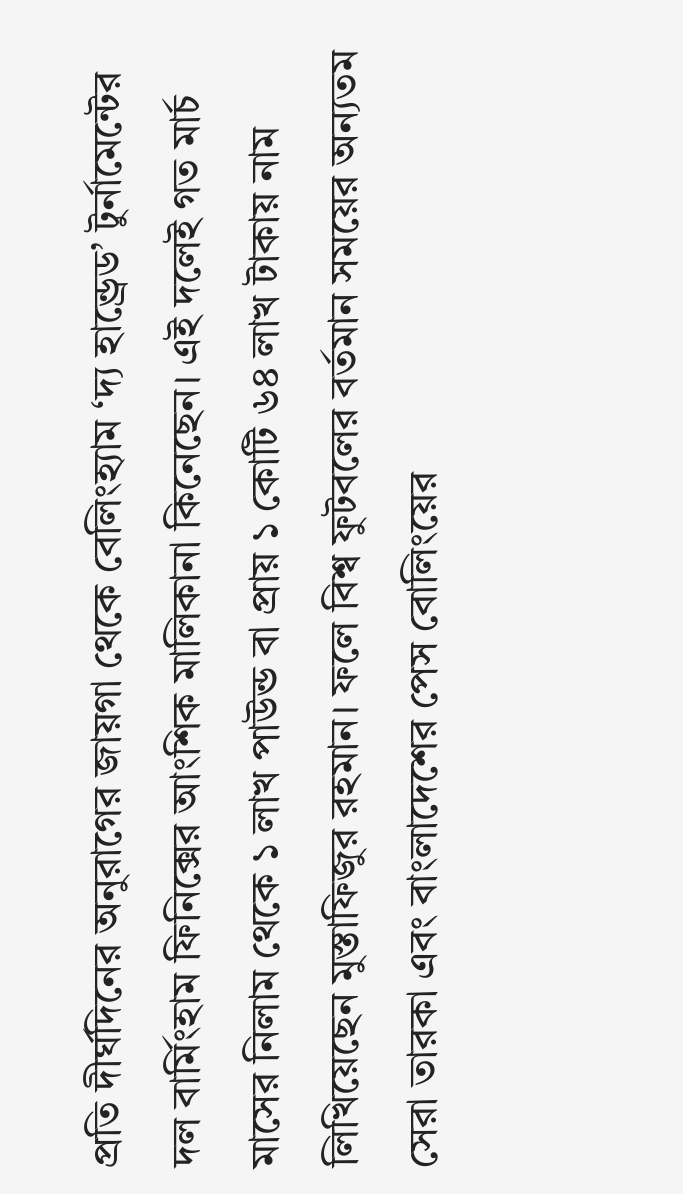প্রতি দীর্ঘদিনের অনুরাগের জায়গা থেকে বেলিংহ্যাম ‘দ্য হান্ড্রেড’ টুর্নামেন্টের দল বার্মিংহাম ফিনিক্সের আংশিক মালিকানা কিনেছেন। এই দলেই গত মার্চ মাসের নিলাম থেকে ১ লাখ পাউন্ড বা প্রায় ১ কোটি ৬৪ লাখ টাকায় নাম লিখিয়েছেন মুস্তাফিজুর রহমান। ফলে বিশ্ব ফুটবলের বর্তমান সময়ের অন্যতম সেরা তারকা এবং বাংলাদেশের পেস বোলিংয়ের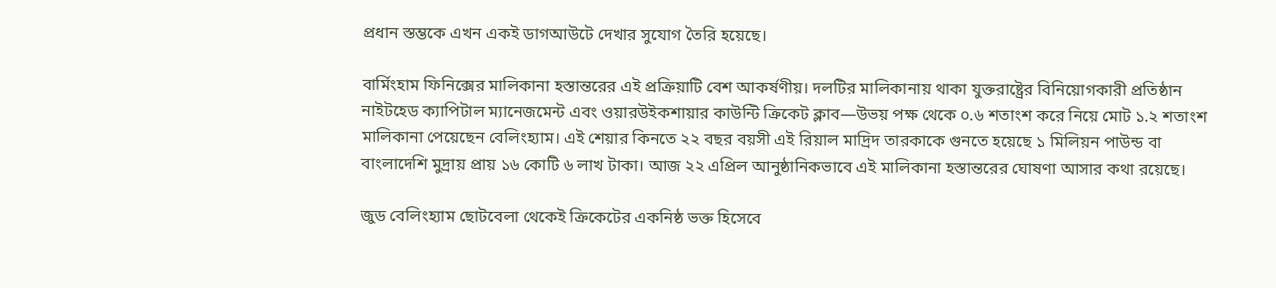প্রধান স্তম্ভকে এখন একই ডাগআউটে দেখার সুযোগ তৈরি হয়েছে।

বার্মিংহাম ফিনিক্সের মালিকানা হস্তান্তরের এই প্রক্রিয়াটি বেশ আকর্ষণীয়। দলটির মালিকানায় থাকা যুক্তরাষ্ট্রের বিনিয়োগকারী প্রতিষ্ঠান নাইটহেড ক্যাপিটাল ম্যানেজমেন্ট এবং ওয়ারউইকশায়ার কাউন্টি ক্রিকেট ক্লাব—উভয় পক্ষ থেকে ০.৬ শতাংশ করে নিয়ে মোট ১.২ শতাংশ মালিকানা পেয়েছেন বেলিংহ্যাম। এই শেয়ার কিনতে ২২ বছর বয়সী এই রিয়াল মাদ্রিদ তারকাকে গুনতে হয়েছে ১ মিলিয়ন পাউন্ড বা বাংলাদেশি মুদ্রায় প্রায় ১৬ কোটি ৬ লাখ টাকা। আজ ২২ এপ্রিল আনুষ্ঠানিকভাবে এই মালিকানা হস্তান্তরের ঘোষণা আসার কথা রয়েছে।

জুড বেলিংহ্যাম ছোটবেলা থেকেই ক্রিকেটের একনিষ্ঠ ভক্ত হিসেবে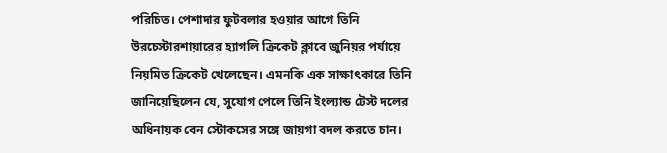পরিচিত। পেশাদার ফুটবলার হওয়ার আগে তিনি উরচেস্টারশায়ারের হ্যাগলি ক্রিকেট ক্লাবে জুনিয়র পর্যায়ে নিয়মিত ক্রিকেট খেলেছেন। এমনকি এক সাক্ষাৎকারে তিনি জানিয়েছিলেন যে, সুযোগ পেলে তিনি ইংল্যান্ড টেস্ট দলের অধিনায়ক বেন স্টোকসের সঙ্গে জায়গা বদল করতে চান।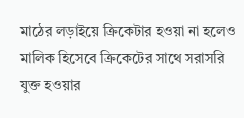মাঠের লড়াইয়ে ক্রিকেটার হওয়া না হলেও মালিক হিসেবে ক্রিকেটের সাথে সরাসরি যুক্ত হওয়ার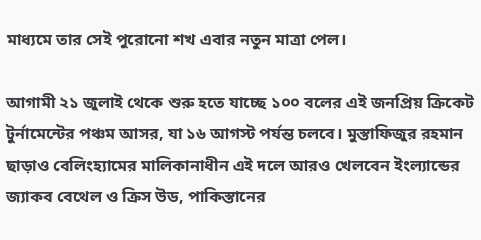মাধ্যমে তার সেই পুরোনো শখ এবার নতুন মাত্রা পেল।

আগামী ২১ জুলাই থেকে শুরু হতে যাচ্ছে ১০০ বলের এই জনপ্রিয় ক্রিকেট টুর্নামেন্টের পঞ্চম আসর, যা ১৬ আগস্ট পর্যন্ত চলবে। মুস্তাফিজুর রহমান ছাড়াও বেলিংহ্যামের মালিকানাধীন এই দলে আরও খেলবেন ইংল্যান্ডের জ্যাকব বেথেল ও ক্রিস উড, পাকিস্তানের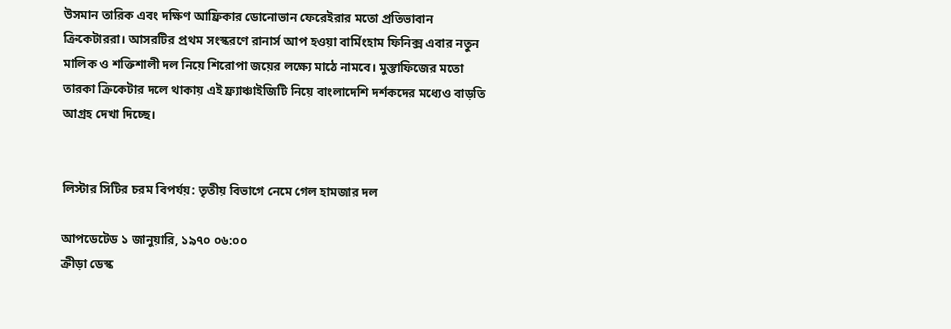উসমান তারিক এবং দক্ষিণ আফ্রিকার ডোনোভান ফেরেইরার মতো প্রতিভাবান ক্রিকেটাররা। আসরটির প্রথম সংস্করণে রানার্স আপ হওয়া বার্মিংহাম ফিনিক্স এবার নতুন মালিক ও শক্তিশালী দল নিয়ে শিরোপা জয়ের লক্ষ্যে মাঠে নামবে। মুস্তাফিজের মতো তারকা ক্রিকেটার দলে থাকায় এই ফ্র্যাঞ্চাইজিটি নিয়ে বাংলাদেশি দর্শকদের মধ্যেও বাড়তি আগ্রহ দেখা দিচ্ছে।


লিস্টার সিটির চরম বিপর্যয়: তৃতীয় বিভাগে নেমে গেল হামজার দল

আপডেটেড ১ জানুয়ারি, ১৯৭০ ০৬:০০
ক্রীড়া ডেস্ক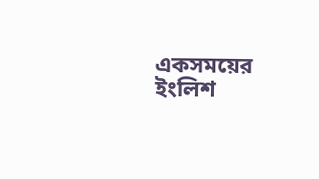একসময়ের ইংলিশ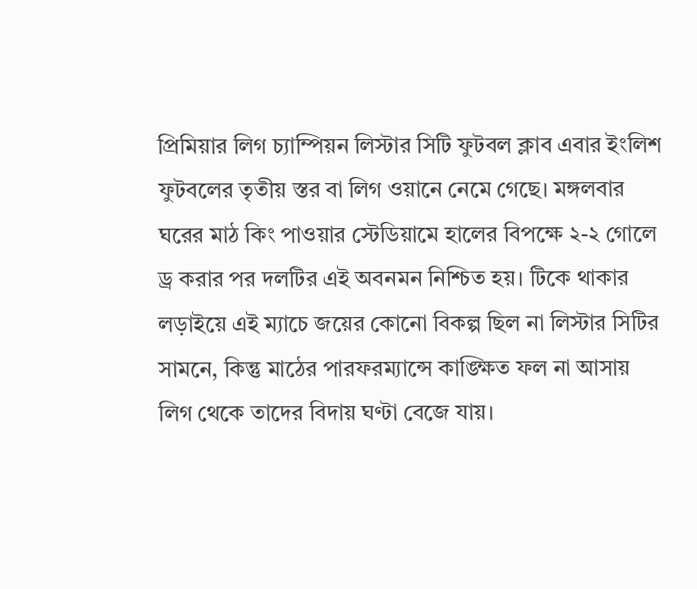প্রিমিয়ার লিগ চ্যাম্পিয়ন লিস্টার সিটি ফুটবল ক্লাব এবার ইংলিশ ফুটবলের তৃতীয় স্তর বা লিগ ওয়ানে নেমে গেছে। মঙ্গলবার ঘরের মাঠ কিং পাওয়ার স্টেডিয়ামে হালের বিপক্ষে ২-২ গোলে ড্র করার পর দলটির এই অবনমন নিশ্চিত হয়। টিকে থাকার লড়াইয়ে এই ম্যাচে জয়ের কোনো বিকল্প ছিল না লিস্টার সিটির সামনে, কিন্তু মাঠের পারফরম্যান্সে কাঙ্ক্ষিত ফল না আসায় লিগ থেকে তাদের বিদায় ঘণ্টা বেজে যায়।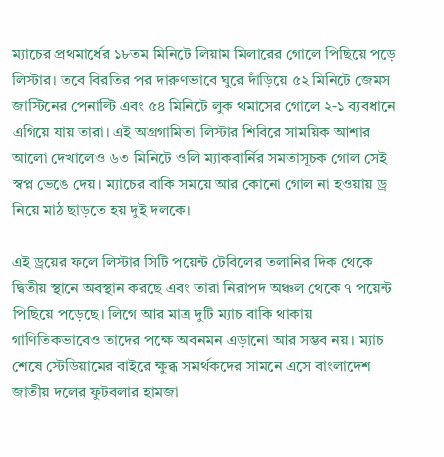ম্যাচের প্রথমার্ধের ১৮তম মিনিটে লিয়াম মিলারের গোলে পিছিয়ে পড়ে লিস্টার। তবে বিরতির পর দারুণভাবে ঘুরে দাঁড়িয়ে ৫২ মিনিটে জেমস জাস্টিনের পেনাল্টি এবং ৫৪ মিনিটে লুক থমাসের গোলে ২-১ ব্যবধানে এগিয়ে যায় তারা। এই অগ্রগামিতা লিস্টার শিবিরে সাময়িক আশার আলো দেখালেও ৬৩ মিনিটে ওলি ম্যাকবার্নির সমতাসূচক গোল সেই স্বপ্ন ভেঙে দেয়। ম্যাচের বাকি সময়ে আর কোনো গোল না হওয়ায় ড্র নিয়ে মাঠ ছাড়তে হয় দুই দলকে।

এই ড্রয়ের ফলে লিস্টার সিটি পয়েন্ট টেবিলের তলানির দিক থেকে দ্বিতীয় স্থানে অবস্থান করছে এবং তারা নিরাপদ অঞ্চল থেকে ৭ পয়েন্ট পিছিয়ে পড়েছে। লিগে আর মাত্র দুটি ম্যাচ বাকি থাকায় গাণিতিকভাবেও তাদের পক্ষে অবনমন এড়ানো আর সম্ভব নয়। ম্যাচ শেষে স্টেডিয়ামের বাইরে ক্ষুব্ধ সমর্থকদের সামনে এসে বাংলাদেশ জাতীয় দলের ফুটবলার হামজা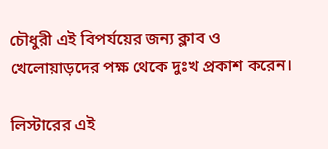চৌধুরী এই বিপর্যয়ের জন্য ক্লাব ও খেলোয়াড়দের পক্ষ থেকে দুঃখ প্রকাশ করেন।

লিস্টারের এই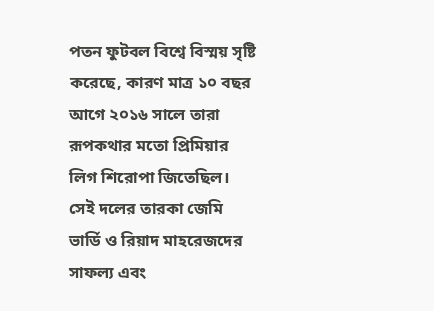পতন ফুটবল বিশ্বে বিস্ময় সৃষ্টি করেছে, কারণ মাত্র ১০ বছর আগে ২০১৬ সালে তারা রূপকথার মতো প্রিমিয়ার লিগ শিরোপা জিতেছিল। সেই দলের তারকা জেমি ভার্ডি ও রিয়াদ মাহরেজদের সাফল্য এবং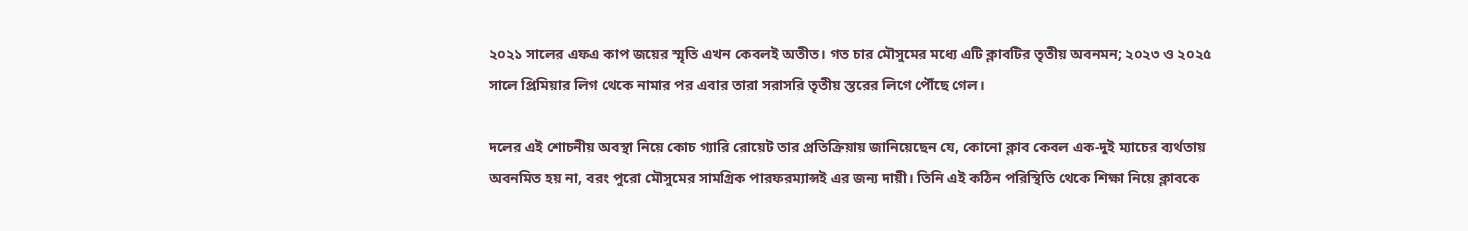২০২১ সালের এফএ কাপ জয়ের স্মৃতি এখন কেবলই অতীত। গত চার মৌসুমের মধ্যে এটি ক্লাবটির তৃতীয় অবনমন; ২০২৩ ও ২০২৫ সালে প্রিমিয়ার লিগ থেকে নামার পর এবার তারা সরাসরি তৃতীয় স্তরের লিগে পৌঁছে গেল।

দলের এই শোচনীয় অবস্থা নিয়ে কোচ গ্যারি রোয়েট তার প্রতিক্রিয়ায় জানিয়েছেন যে, কোনো ক্লাব কেবল এক-দুই ম্যাচের ব্যর্থতায় অবনমিত হয় না, বরং পুরো মৌসুমের সামগ্রিক পারফরম্যান্সই এর জন্য দায়ী। তিনি এই কঠিন পরিস্থিতি থেকে শিক্ষা নিয়ে ক্লাবকে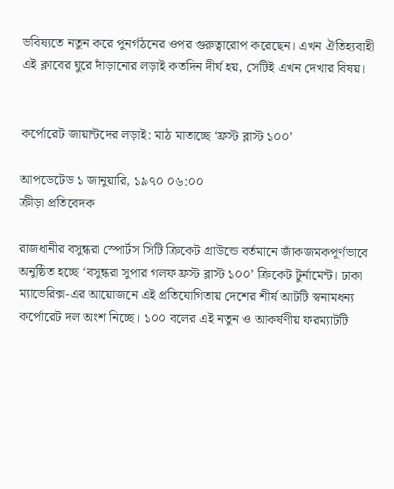ভবিষ্যতে নতুন করে পুনর্গঠনের ওপর গুরুত্বারোপ করেছেন। এখন ঐতিহ্যবাহী এই ক্লাবের ঘুরে দাঁড়ানোর লড়াই কতদিন দীর্ঘ হয়, সেটিই এখন দেখার বিষয়।


কর্পোরেট জায়ান্টদের লড়াই: মাঠ মাতাচ্ছে ‘ফ্রস্ট ব্লাস্ট ১০০’

আপডেটেড ১ জানুয়ারি, ১৯৭০ ০৬:০০
ক্রীড়া প্রতিবেদক

রাজধানীর বসুন্ধরা স্পোর্টস সিটি ক্রিকেট গ্রাউন্ডে বর্তমানে জাঁকজমকপূর্ণভাবে অনুষ্ঠিত হচ্ছে ‘বসুন্ধরা সুপার গলফ ফ্রস্ট ব্লাস্ট ১০০’ ক্রিকেট টুর্নামেন্ট। ঢাকা ম্যাভেরিক্স-এর আয়োজনে এই প্রতিযোগিতায় দেশের শীর্ষ আটটি স্বনামধন্য কর্পোরেট দল অংশ নিচ্ছে। ১০০ বলের এই নতুন ও আকর্ষণীয় ফরম্যাটটি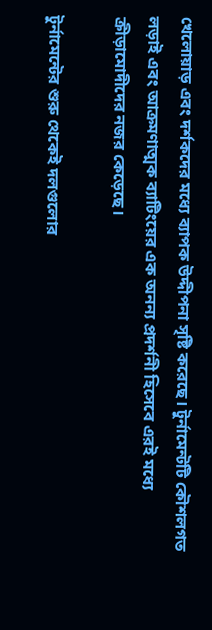খেলোয়াড় এবং দর্শকদের মধ্যে ব্যাপক উদ্দীপনা সৃষ্টি করেছে। টুর্নামেন্টটি কৌশলগত লড়াই এবং আক্রমণাত্মক ব্যাটিংয়ের এক অনন্য প্রদর্শনী হিসেবে এরই মধ্যে ক্রীড়ামোদীদের নজর কেড়েছে।

টুর্নামেন্টের শুরু থেকেই দলগুলোর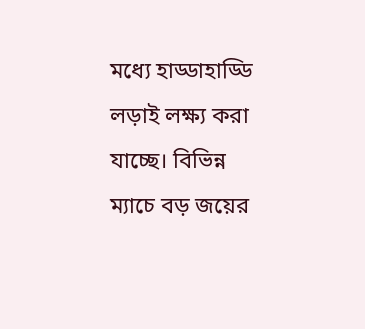মধ্যে হাড্ডাহাড্ডি লড়াই লক্ষ্য করা যাচ্ছে। বিভিন্ন ম্যাচে বড় জয়ের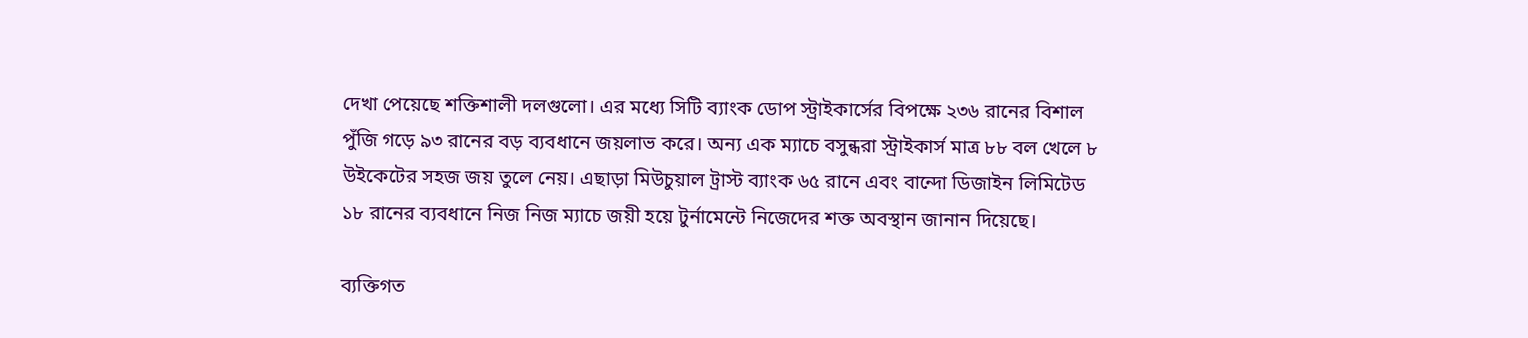দেখা পেয়েছে শক্তিশালী দলগুলো। এর মধ্যে সিটি ব্যাংক ডোপ স্ট্রাইকার্সের বিপক্ষে ২৩৬ রানের বিশাল পুঁজি গড়ে ৯৩ রানের বড় ব্যবধানে জয়লাভ করে। অন্য এক ম্যাচে বসুন্ধরা স্ট্রাইকার্স মাত্র ৮৮ বল খেলে ৮ উইকেটের সহজ জয় তুলে নেয়। এছাড়া মিউচুয়াল ট্রাস্ট ব্যাংক ৬৫ রানে এবং বান্দো ডিজাইন লিমিটেড ১৮ রানের ব্যবধানে নিজ নিজ ম্যাচে জয়ী হয়ে টুর্নামেন্টে নিজেদের শক্ত অবস্থান জানান দিয়েছে।

ব্যক্তিগত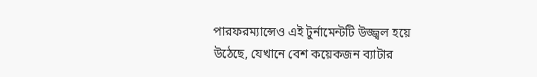পারফরম্যান্সেও এই টুর্নামেন্টটি উজ্জ্বল হয়ে উঠেছে, যেখানে বেশ কয়েকজন ব্যাটার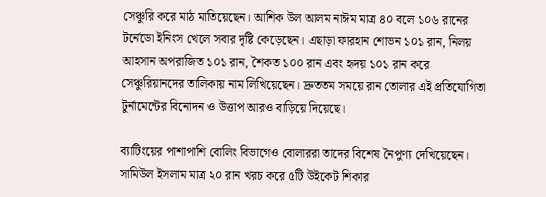সেঞ্চুরি করে মাঠ মাতিয়েছেন। আশিক উল আলম নাঈম মাত্র ৪০ বলে ১০৬ রানের টর্নেডো ইনিংস খেলে সবার দৃষ্টি কেড়েছেন। এছাড়া ফারহান শোভন ১০১ রান, নিলয় আহসান অপরাজিত ১০১ রান, শৈকত ১০০ রান এবং হৃদয় ১০১ রান করে সেঞ্চুরিয়ানদের তালিকায় নাম লিখিয়েছেন। দ্রুততম সময়ে রান তোলার এই প্রতিযোগিতা টুর্নামেন্টের বিনোদন ও উত্তাপ আরও বাড়িয়ে দিয়েছে।

ব্যাটিংয়ের পাশাপাশি বোলিং বিভাগেও বোলাররা তাদের বিশেষ নৈপুণ্য দেখিয়েছেন। সামিউল ইসলাম মাত্র ২০ রান খরচ করে ৫টি উইকেট শিকার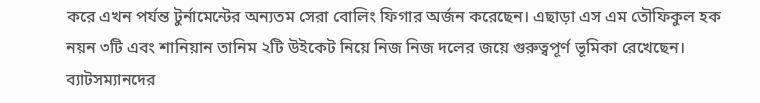করে এখন পর্যন্ত টুর্নামেন্টের অন্যতম সেরা বোলিং ফিগার অর্জন করেছেন। এছাড়া এস এম তৌফিকুল হক নয়ন ৩টি এবং শানিয়ান তানিম ২টি উইকেট নিয়ে নিজ নিজ দলের জয়ে গুরুত্বপূর্ণ ভূমিকা রেখেছেন। ব্যাটসম্যানদের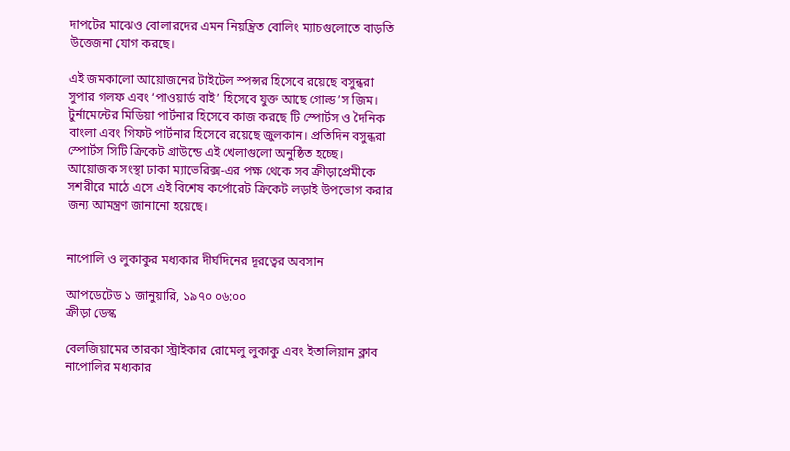দাপটের মাঝেও বোলারদের এমন নিয়ন্ত্রিত বোলিং ম্যাচগুলোতে বাড়তি উত্তেজনা যোগ করছে।

এই জমকালো আয়োজনের টাইটেল স্পন্সর হিসেবে রয়েছে বসুন্ধরা সুপার গলফ এবং ‘পাওয়ার্ড বাই’ হিসেবে যুক্ত আছে গোল্ড’স জিম। টুর্নামেন্টের মিডিয়া পার্টনার হিসেবে কাজ করছে টি স্পোর্টস ও দৈনিক বাংলা এবং গিফট পার্টনার হিসেবে রয়েছে জুলকান। প্রতিদিন বসুন্ধরা স্পোর্টস সিটি ক্রিকেট গ্রাউন্ডে এই খেলাগুলো অনুষ্ঠিত হচ্ছে। আয়োজক সংস্থা ঢাকা ম্যাভেরিক্স-এর পক্ষ থেকে সব ক্রীড়াপ্রেমীকে সশরীরে মাঠে এসে এই বিশেষ কর্পোরেট ক্রিকেট লড়াই উপভোগ করার জন্য আমন্ত্রণ জানানো হয়েছে।


নাপোলি ও লুকাকুর মধ্যকার দীর্ঘদিনের দূরত্বের অবসান

আপডেটেড ১ জানুয়ারি, ১৯৭০ ০৬:০০
ক্রীড়া ডেস্ক

বেলজিয়ামের তারকা স্ট্রাইকার রোমেলু লুকাকু এবং ইতালিয়ান ক্লাব নাপোলির মধ্যকার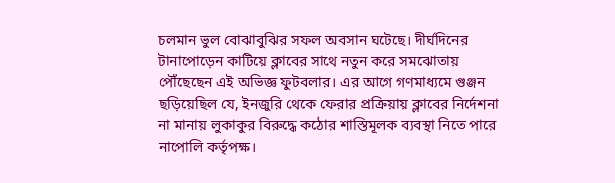চলমান ভুল বোঝাবুঝির সফল অবসান ঘটেছে। দীর্ঘদিনের টানাপোড়েন কাটিয়ে ক্লাবের সাথে নতুন করে সমঝোতায় পৌঁছেছেন এই অভিজ্ঞ ফুটবলার। এর আগে গণমাধ্যমে গুঞ্জন ছড়িয়েছিল যে, ইনজুরি থেকে ফেরার প্রক্রিয়ায় ক্লাবের নির্দেশনা না মানায় লুকাকুর বিরুদ্ধে কঠোর শাস্তিমূলক ব্যবস্থা নিতে পারে নাপোলি কর্তৃপক্ষ।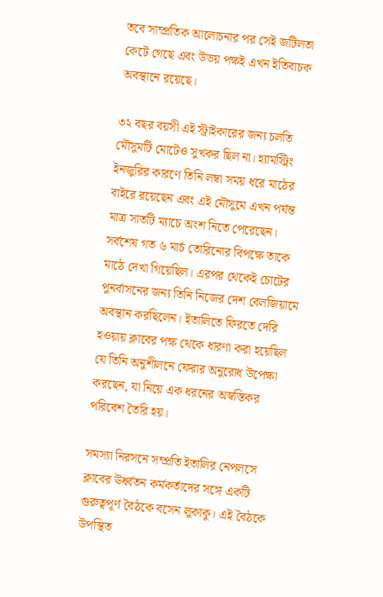তবে সাম্প্রতিক আলোচনার পর সেই জটিলতা কেটে গেছে এবং উভয় পক্ষই এখন ইতিবাচক অবস্থানে রয়েছে।

৩২ বছর বয়সী এই স্ট্রাইকারের জন্য চলতি মৌসুমটি মোটেও সুখকর ছিল না। হ্যামস্ট্রিং ইনজুরির কারণে তিনি লম্বা সময় ধরে মাঠের বাইরে রয়েছেন এবং এই মৌসুমে এখন পর্যন্ত মাত্র সাতটি ম্যাচে অংশ নিতে পেরেছেন। সর্বশেষ গত ৬ মার্চ তোরিনোর বিপক্ষে তাকে মাঠে দেখা গিয়েছিল। এরপর থেকেই চোটের পুনর্বাসনের জন্য তিনি নিজের দেশ বেলজিয়ামে অবস্থান করছিলেন। ইতালিতে ফিরতে দেরি হওয়ায় ক্লাবের পক্ষ থেকে ধারণা করা হয়েছিল যে তিনি অনুশীলনে ফেরার অনুরোধ উপেক্ষা করছেন, যা নিয়ে এক ধরনের অস্বস্তিকর পরিবেশ তৈরি হয়।

সমস্যা নিরসনে সম্প্রতি ইতালির নেপলসে ক্লাবের ঊর্ধ্বতন কর্মকর্তাদের সঙ্গে একটি গুরুত্বপূর্ণ বৈঠকে বসেন লুকাকু। এই বৈঠকে উপস্থিত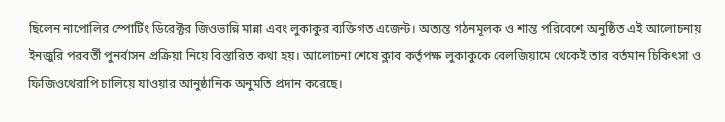ছিলেন নাপোলির স্পোর্টিং ডিরেক্টর জিওভান্নি মান্না এবং লুকাকুর ব্যক্তিগত এজেন্ট। অত্যন্ত গঠনমূলক ও শান্ত পরিবেশে অনুষ্ঠিত এই আলোচনায় ইনজুরি পরবর্তী পুনর্বাসন প্রক্রিয়া নিয়ে বিস্তারিত কথা হয়। আলোচনা শেষে ক্লাব কর্তৃপক্ষ লুকাকুকে বেলজিয়ামে থেকেই তার বর্তমান চিকিৎসা ও ফিজিওথেরাপি চালিয়ে যাওয়ার আনুষ্ঠানিক অনুমতি প্রদান করেছে।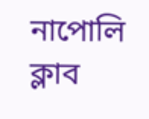নাপোলি ক্লাব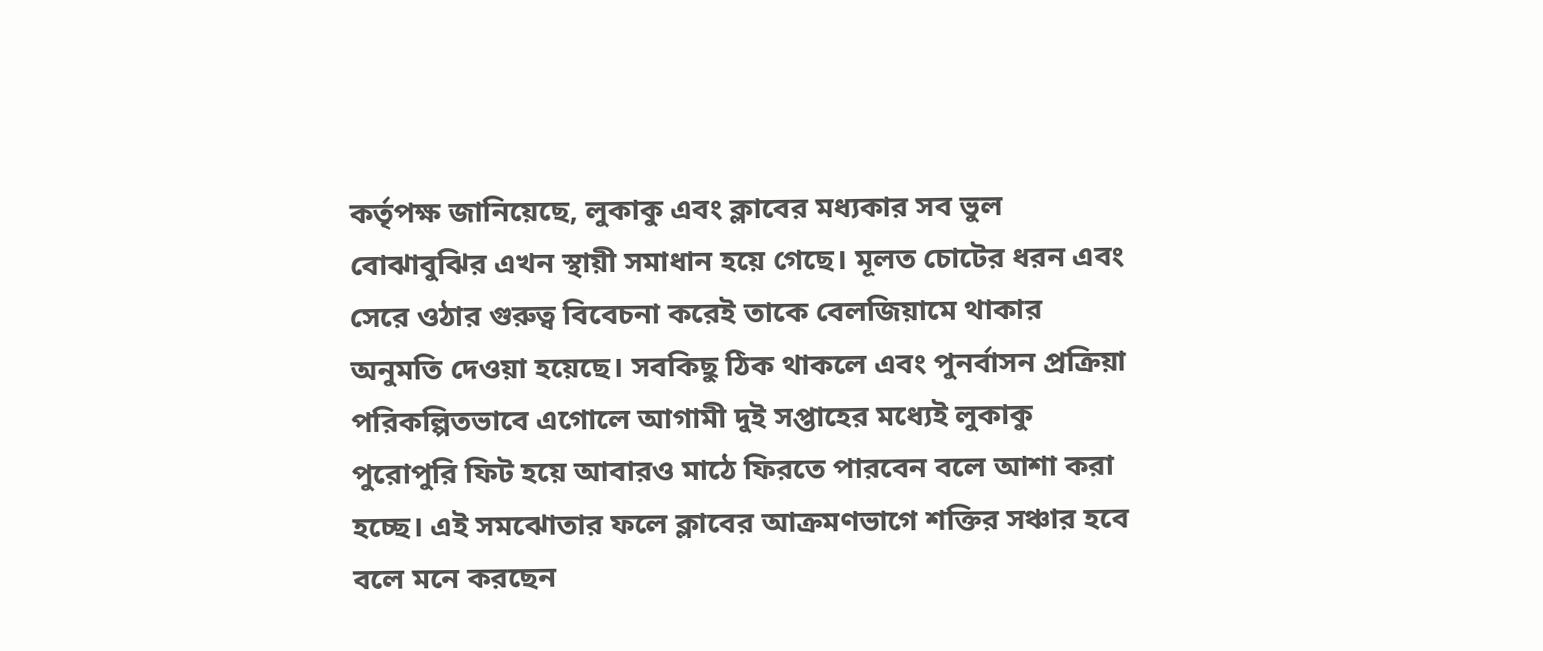কর্তৃপক্ষ জানিয়েছে, লুকাকু এবং ক্লাবের মধ্যকার সব ভুল বোঝাবুঝির এখন স্থায়ী সমাধান হয়ে গেছে। মূলত চোটের ধরন এবং সেরে ওঠার গুরুত্ব বিবেচনা করেই তাকে বেলজিয়ামে থাকার অনুমতি দেওয়া হয়েছে। সবকিছু ঠিক থাকলে এবং পুনর্বাসন প্রক্রিয়া পরিকল্পিতভাবে এগোলে আগামী দুই সপ্তাহের মধ্যেই লুকাকু পুরোপুরি ফিট হয়ে আবারও মাঠে ফিরতে পারবেন বলে আশা করা হচ্ছে। এই সমঝোতার ফলে ক্লাবের আক্রমণভাগে শক্তির সঞ্চার হবে বলে মনে করছেন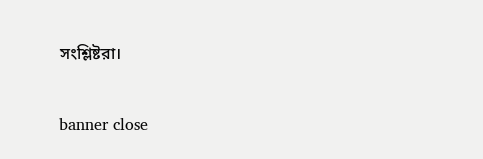সংশ্লিষ্টরা।


banner close